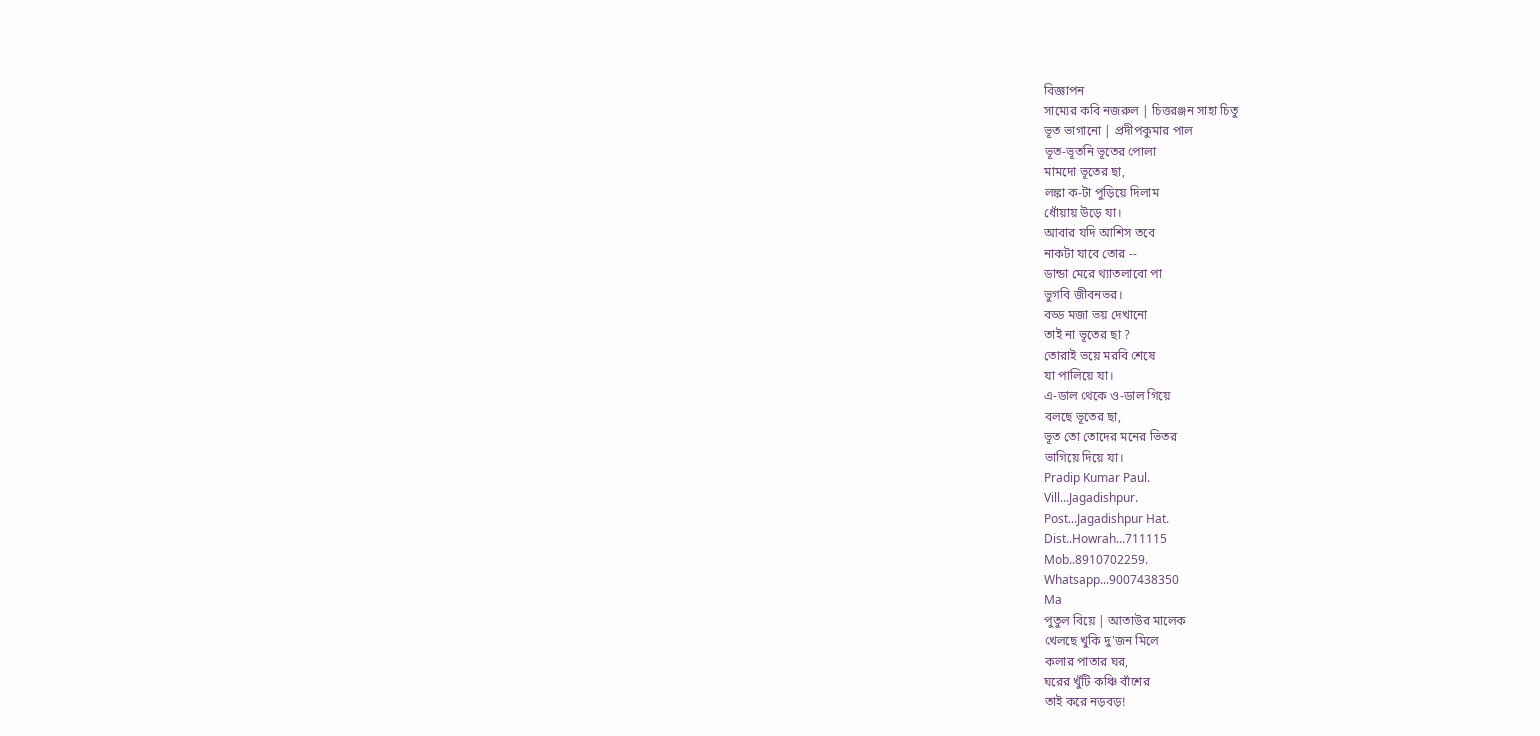বিজ্ঞাপন
সাম্যের কবি নজরুল | চিত্তরঞ্জন সাহা চিতু
ভূত ভাগানো | প্রদীপকুমার পাল
ভূত-ভূতনি ভূতের পোলা
মামদো ভূতের ছা,
লঙ্কা ক-টা পুড়িয়ে দিলাম
ধোঁয়ায় উড়ে যা।
আবার যদি আশিস তবে
নাকটা যাবে তোর --
ডান্ডা মেরে থ্যাতলাবো পা
ভুগবি জীবনভর।
বড্ড মজা ভয় দেখানো
তাই না ভূতের ছা ?
তোরাই ভয়ে মরবি শেষে
যা পালিয়ে যা।
এ-ডাল থেকে ও-ডাল গিয়ে
বলছে ভূতের ছা,
ভূত তো তোদের মনের ভিতর
ভাগিয়ে দিয়ে যা।
Pradip Kumar Paul.
Vill...Jagadishpur.
Post...Jagadishpur Hat.
Dist..Howrah...711115
Mob..8910702259.
Whatsapp...9007438350
Ma
পুতুল বিয়ে | আতাউর মালেক
খেলছে খুকি দু'জন মিলে
কলার পাতার ঘর,
ঘরের খুঁটি কঞ্চি বাঁশের
তাই করে নড়বড়!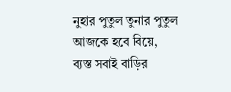নুহার পুতুল তুনার পুতুল
আজকে হবে বিয়ে,
ব্যস্ত সবাই বাড়ির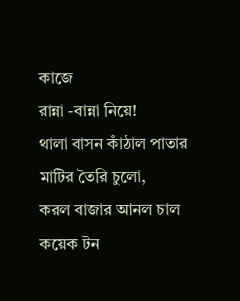কাজে
রান্না -বান্না নিয়ে!
থালা বাসন কাঁঠাল পাতার
মাটির তৈরি চুলো,
করল বাজার আনল চাল
কয়েক টন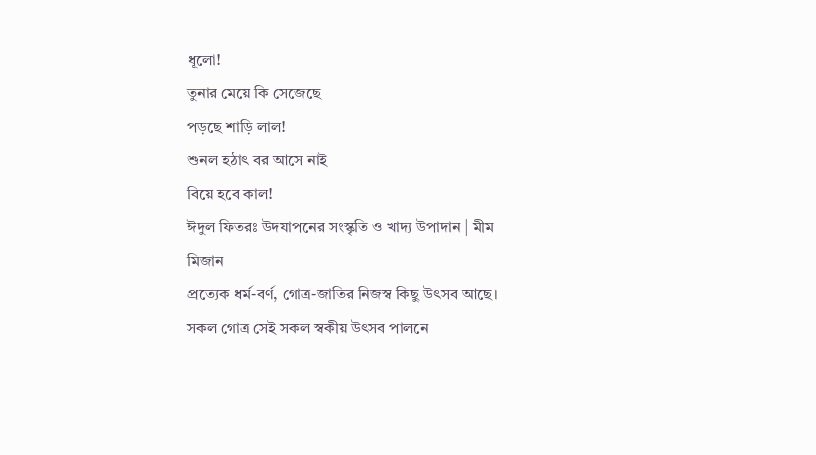ধূলো!
তুনার মেয়ে কি সেজেছে
পড়ছে শাড়ি লাল!
শুনল হঠাৎ বর আসে নাই
বিয়ে হবে কাল!
ঈদুল ফিতরঃ উদযাপনের সংস্কৃতি ও খাদ্য উপাদান | মীম মিজান
প্রত্যেক ধর্ম-বর্ণ, গোত্র-জাতির নিজস্ব কিছু উৎসব আছে। সকল গোত্র সেই সকল স্বকীয় উৎসব পালনে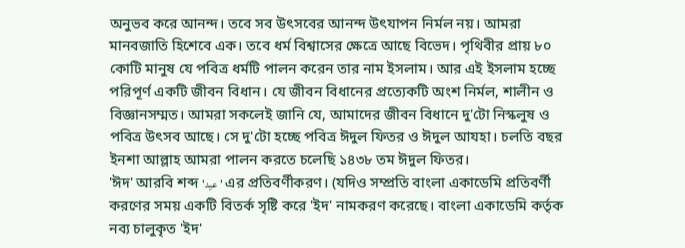অনুভব করে আনন্দ। তবে সব উৎসবের আনন্দ উৎযাপন নির্মল নয়। আমরা মানবজাতি হিশেবে এক। তবে ধর্ম বিশ্বাসের ক্ষেত্রে আছে বিভেদ। পৃথিবীর প্রায় ৮০ কোটি মানুষ যে পবিত্র ধর্মটি পালন করেন তার নাম ইসলাম। আর এই ইসলাম হচ্ছে পরিপূর্ণ একটি জীবন বিধান। যে জীবন বিধানের প্রত্যেকটি অংশ নির্মল, শালীন ও বিজ্ঞানসম্মত। আমরা সকলেই জানি যে, আমাদের জীবন বিধানে দু'টো নিস্কলুষ ও পবিত্র উৎসব আছে। সে দু'টো হচ্ছে পবিত্র ঈদুল ফিতর ও ঈদুল আযহা। চলতি বছর ইনশা আল্লাহ আমরা পালন করতে চলেছি ১৪৩৮ তম ঈদুল ফিতর।
'ঈদ' আরবি শব্দ 'عید' এর প্রতিবর্ণীকরণ। (যদিও সম্প্রতি বাংলা একাডেমি প্রতিবর্ণী করণের সময় একটি বিতর্ক সৃষ্টি করে 'ইদ' নামকরণ করেছে। বাংলা একাডেমি কর্তৃক নব্য চালুকৃত 'ইদ'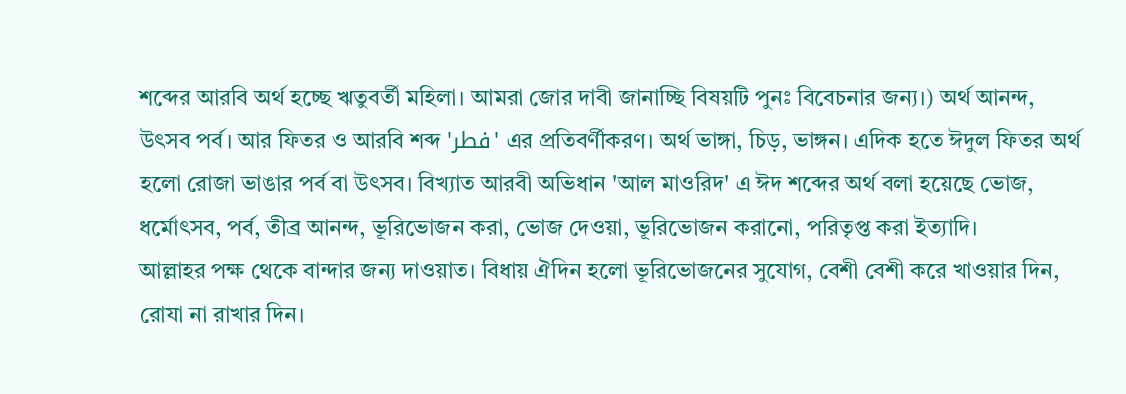শব্দের আরবি অর্থ হচ্ছে ঋতুবর্তী মহিলা। আমরা জোর দাবী জানাচ্ছি বিষয়টি পুনঃ বিবেচনার জন্য।) অর্থ আনন্দ, উৎসব পর্ব। আর ফিতর ও আরবি শব্দ 'فطر' এর প্রতিবর্ণীকরণ। অর্থ ভাঙ্গা, চিড়, ভাঙ্গন। এদিক হতে ঈদুল ফিতর অর্থ হলো রোজা ভাঙার পর্ব বা উৎসব। বিখ্যাত আরবী অভিধান 'আল মাওরিদ' এ ঈদ শব্দের অর্থ বলা হয়েছে ভোজ, ধর্মোৎসব, পর্ব, তীব্র আনন্দ, ভূরিভোজন করা, ভোজ দেওয়া, ভূরিভোজন করানো, পরিতৃপ্ত করা ইত্যাদি।
আল্লাহর পক্ষ থেকে বান্দার জন্য দাওয়াত। বিধায় ঐদিন হলো ভূরিভোজনের সুযোগ, বেশী বেশী করে খাওয়ার দিন, রোযা না রাখার দিন।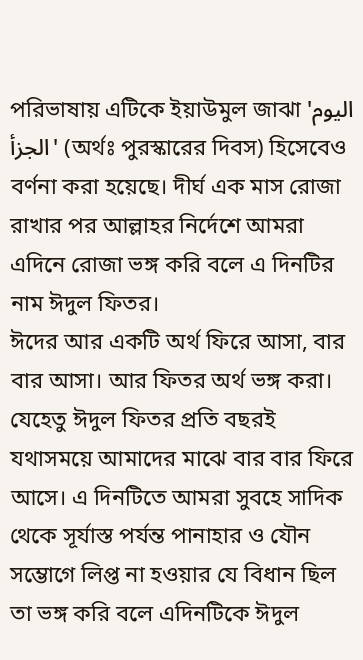পরিভাষায় এটিকে ইয়াউমুল জাঝা 'الیوم الجزأ' (অর্থঃ পুরস্কারের দিবস) হিসেবেও বর্ণনা করা হয়েছে। দীর্ঘ এক মাস রোজা রাখার পর আল্লাহর নির্দেশে আমরা এদিনে রোজা ভঙ্গ করি বলে এ দিনটির নাম ঈদুল ফিতর।
ঈদের আর একটি অর্থ ফিরে আসা, বার বার আসা। আর ফিতর অর্থ ভঙ্গ করা। যেহেতু ঈদুল ফিতর প্রতি বছরই যথাসময়ে আমাদের মাঝে বার বার ফিরে আসে। এ দিনটিতে আমরা সুবহে সাদিক থেকে সূর্যাস্ত পর্যন্ত পানাহার ও যৌন সম্ভোগে লিপ্ত না হওয়ার যে বিধান ছিল তা ভঙ্গ করি বলে এদিনটিকে ঈদুল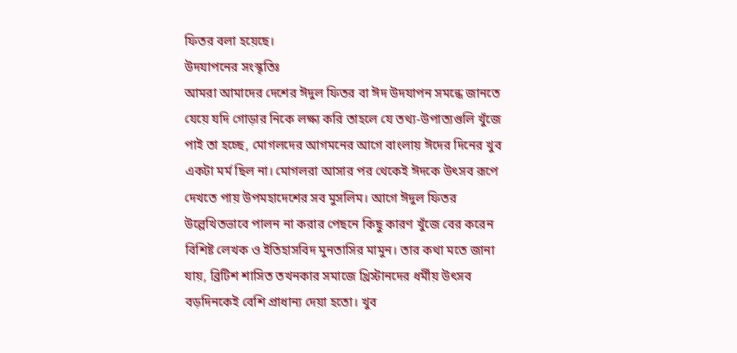ফিতর বলা হয়েছে।
উদযাপনের সংস্কৃতিঃ
আমরা আমাদের দেশের ঈদুল ফিতর বা ঈদ উদযাপন সমন্ধে জানতে যেয়ে যদি গোড়ার নিকে লক্ষ্য করি তাহলে যে তথ্য-উপাত্যগুলি খুঁজে পাই তা হচ্ছে, মোগলদের আগমনের আগে বাংলায় ঈদের দিনের খুব একটা মর্ম ছিল না। মোগলরা আসার পর থেকেই ঈদকে উৎসব রূপে দেখতে পায় উপমহাদেশের সব মুসলিম। আগে ঈদুল ফিতর উল্লেখিতভাবে পালন না করার পেছনে কিছু কারণ খুঁজে বের করেন বিশিষ্ট লেখক ও ইতিহাসবিদ মুনতাসির মামুন। তার কথা মতে জানা যায়, ব্রিটিশ শাসিত তখনকার সমাজে খ্রিস্টানদের ধর্মীয় উৎসব বড়দিনকেই বেশি প্রাধান্য দেয়া হতো। খুব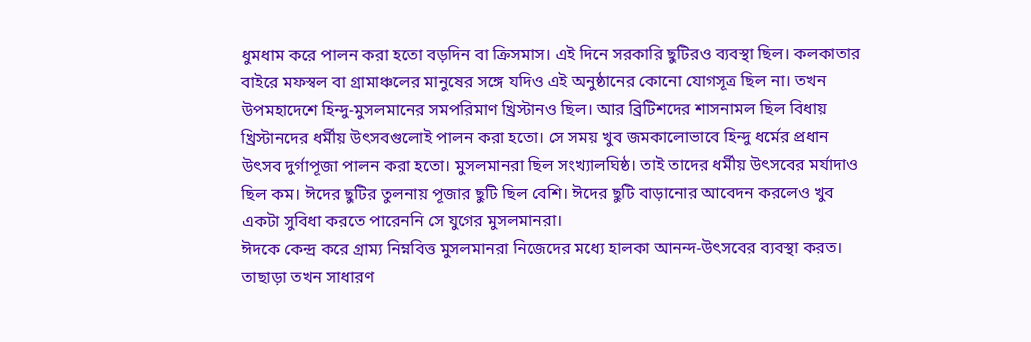ধুমধাম করে পালন করা হতো বড়দিন বা ক্রিসমাস। এই দিনে সরকারি ছুটিরও ব্যবস্থা ছিল। কলকাতার বাইরে মফস্বল বা গ্রামাঞ্চলের মানুষের সঙ্গে যদিও এই অনুষ্ঠানের কোনো যোগসূত্র ছিল না। তখন উপমহাদেশে হিন্দু-মুসলমানের সমপরিমাণ খ্রিস্টানও ছিল। আর ব্রিটিশদের শাসনামল ছিল বিধায় খ্রিস্টানদের ধর্মীয় উৎসবগুলোই পালন করা হতো। সে সময় খুব জমকালোভাবে হিন্দু ধর্মের প্রধান উৎসব দুর্গাপূজা পালন করা হতো। মুসলমানরা ছিল সংখ্যালঘিষ্ঠ। তাই তাদের ধর্মীয় উৎসবের মর্যাদাও ছিল কম। ঈদের ছুটির তুলনায় পূজার ছুটি ছিল বেশি। ঈদের ছুটি বাড়ানোর আবেদন করলেও খুব একটা সুবিধা করতে পারেননি সে যুগের মুসলমানরা।
ঈদকে কেন্দ্র করে গ্রাম্য নিম্নবিত্ত মুসলমানরা নিজেদের মধ্যে হালকা আনন্দ-উৎসবের ব্যবস্থা করত। তাছাড়া তখন সাধারণ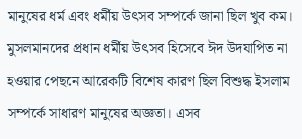মানুষের ধর্ম এবং ধর্মীয় উৎসব সম্পর্কে জানা ছিল খুব কম। মুসলমানদের প্রধান ধর্মীয় উৎসব হিসেবে ঈদ উদযাপিত না হওয়ার পেছনে আরেকটি বিশেষ কারণ ছিল বিশুদ্ধ ইসলাম সম্পর্কে সাধারণ মানুষের অজ্ঞতা। এসব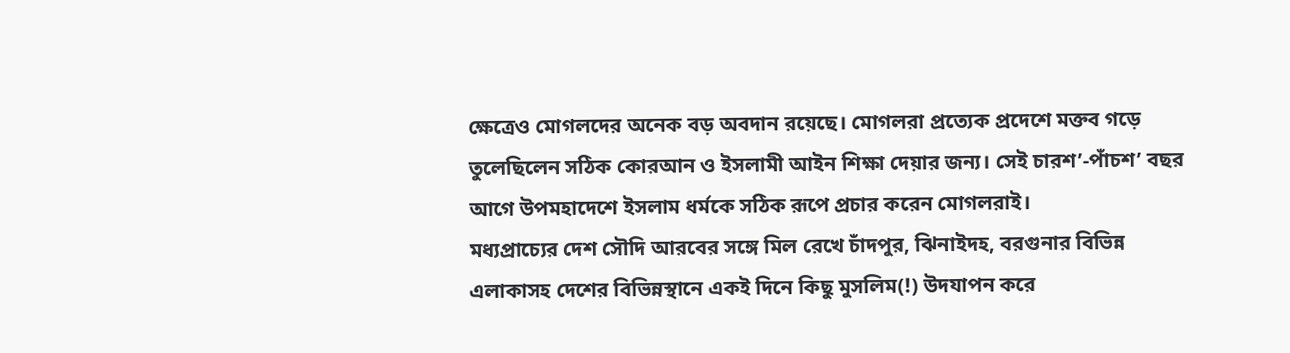ক্ষেত্রেও মোগলদের অনেক বড় অবদান রয়েছে। মোগলরা প্রত্যেক প্রদেশে মক্তব গড়ে তুলেছিলেন সঠিক কোরআন ও ইসলামী আইন শিক্ষা দেয়ার জন্য। সেই চারশ’-পাঁচশ’ বছর আগে উপমহাদেশে ইসলাম ধর্মকে সঠিক রূপে প্রচার করেন মোগলরাই।
মধ্যপ্রাচ্যের দেশ সৌদি আরবের সঙ্গে মিল রেখে চাঁদপুর, ঝিনাইদহ, বরগুনার বিভিন্ন এলাকাসহ দেশের বিভিন্নস্থানে একই দিনে কিছু মুসলিম(!) উদযাপন করে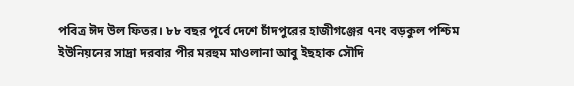পবিত্র ঈদ উল ফিতর। ৮৮ বছর পূর্বে দেশে চাঁদপুরের হাজীগঞ্জের ৭নং বড়কুল পশ্চিম ইউনিয়নের সাদ্রা দরবার পীর মরহুম মাওলানা আবু ইছহাক সৌদি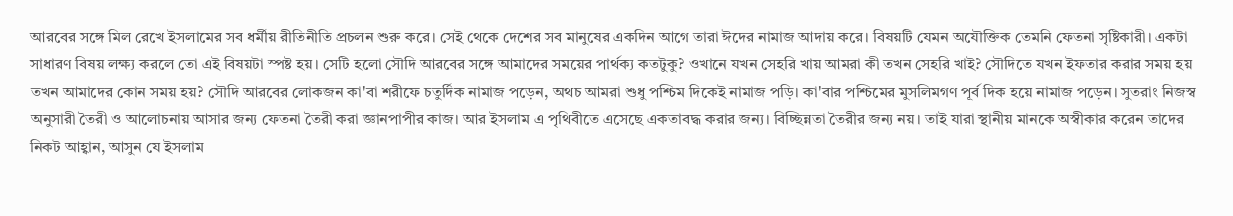আরবের সঙ্গে মিল রেখে ইসলামের সব ধর্মীয় রীতিনীতি প্রচলন শুরু করে। সেই থেকে দেশের সব মানুষের একদিন আগে তারা ঈদের নামাজ আদায় করে। বিষয়টি যেমন অযৌক্তিক তেমনি ফেতনা সৃষ্টিকারী। একটা সাধারণ বিষয় লক্ষ্য করলে তো এই বিষয়টা স্পষ্ট হয়। সেটি হলো সৌদি আরবের সঙ্গে আমাদের সময়ের পার্থক্য কতটুকু? ওখানে যখন সেহরি খায় আমরা কী তখন সেহরি খাই? সৌদিতে যখন ইফতার করার সময় হয় তখন আমাদের কোন সময় হয়? সৌদি আরবের লোকজন কা'বা শরীফে চতুর্দিক নামাজ পড়েন, অথচ আমরা শুধু পশ্চিম দিকেই নামাজ পড়ি। কা'বার পশ্চিমের মুসলিমগণ পূর্ব দিক হয়ে নামাজ পড়েন। সুতরাং নিজস্ব অনুসারী তৈরী ও আলোচনায় আসার জন্য ফেতনা তৈরী করা জ্ঞানপাপীর কাজ। আর ইসলাম এ পৃথিবীতে এসেছে একতাবদ্ধ করার জন্য। বিচ্ছিন্নতা তৈরীর জন্য নয়। তাই যারা স্থানীয় মানকে অস্বীকার করেন তাদের নিকট আহ্বান, আসুন যে ইসলাম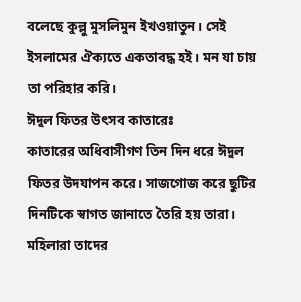বলেছে কুল্লু মুসলিমুন ইখওয়াতুন। সেই ইসলামের ঐক্যতে একতাবদ্ধ হই। মন যা চায় তা পরিহার করি।
ঈদুল ফিতর উৎসব কাতারেঃ
কাতারের অধিবাসীগণ তিন দিন ধরে ঈদুল ফিতর উদযাপন করে। সাজগোজ করে ছুটির দিনটিকে স্বাগত জানাতে তৈরি হয় তারা। মহিলারা তাদের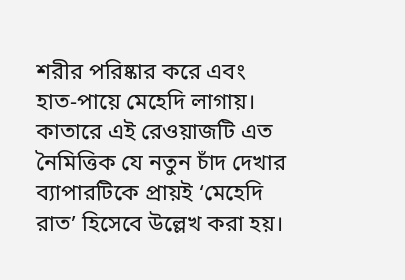শরীর পরিষ্কার করে এবং হাত-পায়ে মেহেদি লাগায়। কাতারে এই রেওয়াজটি এত নৈমিত্তিক যে নতুন চাঁদ দেখার ব্যাপারটিকে প্রায়ই ‘মেহেদি রাত’ হিসেবে উল্লেখ করা হয়।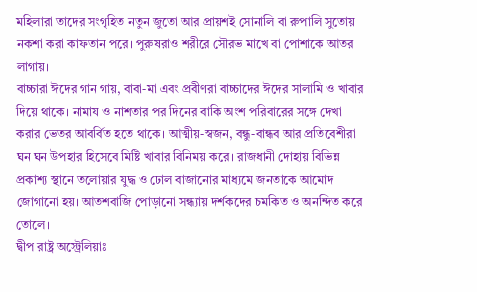মহিলারা তাদের সংগৃহিত নতুন জুতো আর প্রায়শই সোনালি বা রুপালি সুতোয় নকশা করা কাফতান পরে। পুরুষরাও শরীরে সৌরভ মাখে বা পোশাকে আতর লাগায়।
বাচ্চারা ঈদের গান গায়, বাবা-মা এবং প্রবীণরা বাচ্চাদের ঈদের সালামি ও খাবার দিয়ে থাকে। নামায ও নাশতার পর দিনের বাকি অংশ পরিবারের সঙ্গে দেখা করার ভেতর আবর্বিত হতে থাকে। আত্মীয়-স্বজন, বন্ধু-বান্ধব আর প্রতিবেশীরা ঘন ঘন উপহার হিসেবে মিষ্টি খাবার বিনিময় করে। রাজধানী দোহায় বিভিন্ন প্রকাশ্য স্থানে তলোয়ার যুদ্ধ ও ঢোল বাজানোর মাধ্যমে জনতাকে আমোদ জোগানো হয়। আতশবাজি পোড়ানো সন্ধ্যায় দর্শকদের চমকিত ও অনন্দিত করে তোলে।
দ্বীপ রাষ্ট্র অস্ট্রেলিয়াঃ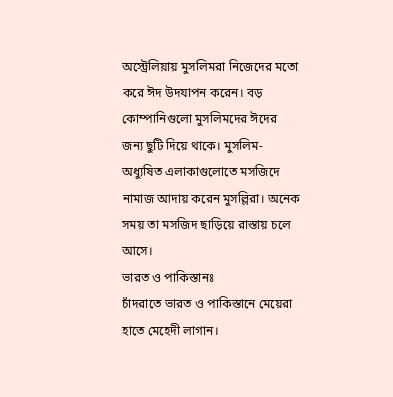অস্ট্রেলিয়ায় মুসলিমরা নিজেদের মতো করে ঈদ উদযাপন করেন। বড় কোম্পানিগুলো মুসলিমদের ঈদের জন্য ছুটি দিয়ে থাকে। মুসলিম-অধ্যুষিত এলাকাগুলোতে মসজিদে নামাজ আদায় করেন মুসল্লিরা। অনেক সময় তা মসজিদ ছাড়িয়ে রাস্তায় চলে আসে।
ভারত ও পাকিস্তানঃ
চাঁদরাতে ভারত ও পাকিস্তানে মেয়েরা হাতে মেহেদী লাগান।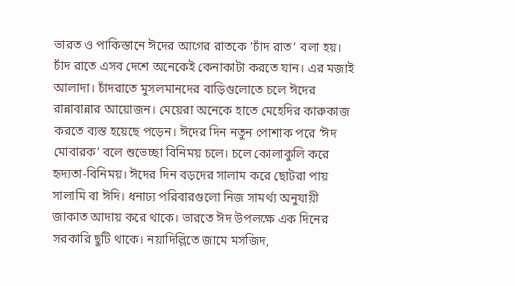ভারত ও পাকিস্তানে ঈদের আগের রাতকে ‘চাঁদ রাত’ বলা হয়। চাঁদ রাতে এসব দেশে অনেকেই কেনাকাটা করতে যান। এর মজাই আলাদা। চাঁদরাতে মুসলমানদের বাড়িগুলোতে চলে ঈদের রান্নাবান্নার আয়োজন। মেয়েরা অনেকে হাতে মেহেদির কারুকাজ করতে ব্যস্ত হয়েছে পড়েন। ঈদের দিন নতুন পোশাক পরে ‘ঈদ মোবারক’ বলে শুভেচ্ছা বিনিময় চলে। চলে কোলাকুলি করে হৃদ্যতা-বিনিময়। ঈদের দিন বড়দের সালাম করে ছোটরা পায় সালামি বা ঈদি। ধনাঢ্য পরিবারগুলো নিজ সামর্থ্য অনুযায়ী জাকাত আদায় করে থাকে। ভারতে ঈদ উপলক্ষে এক দিনের সরকারি ছুটি থাকে। নয়াদিল্লিতে জামে মসজিদ,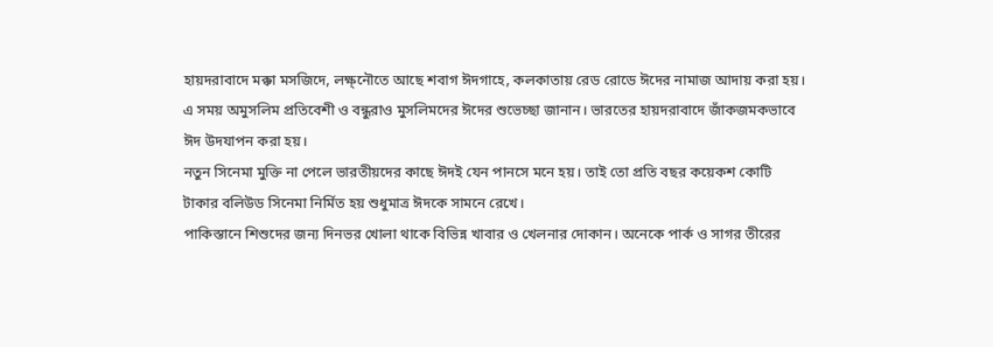হায়দরাবাদে মক্কা মসজিদে, লক্ষ্নৌতে আছে শবাগ ঈদগাহে, কলকাতায় রেড রোডে ঈদের নামাজ আদায় করা হয়। এ সময় অমুসলিম প্রতিবেশী ও বন্ধুরাও মুসলিমদের ঈদের শুভেচ্ছা জানান। ভারতের হায়দরাবাদে জাঁকজমকভাবে ঈদ উদযাপন করা হয়।
নতুন সিনেমা মুক্তি না পেলে ভারতীয়দের কাছে ঈদই যেন পানসে মনে হয়। তাই তো প্রতি বছর কয়েকশ কোটি টাকার বলিউড সিনেমা নির্মিত হয় শুধুমাত্র ঈদকে সামনে রেখে।
পাকিস্তানে শিশুদের জন্য দিনভর খোলা থাকে বিভিন্ন খাবার ও খেলনার দোকান। অনেকে পার্ক ও সাগর তীরের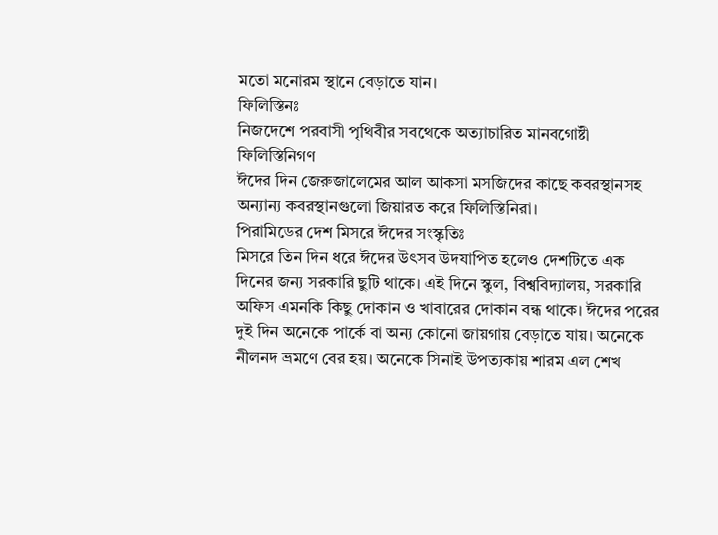মতো মনোরম স্থানে বেড়াতে যান।
ফিলিস্তিনঃ
নিজদেশে পরবাসী পৃথিবীর সবথেকে অত্যাচারিত মানবগোষ্টী ফিলিস্তিনিগণ
ঈদের দিন জেরুজালেমের আল আকসা মসজিদের কাছে কবরস্থানসহ অন্যান্য কবরস্থানগুলো জিয়ারত করে ফিলিস্তিনিরা।
পিরামিডের দেশ মিসরে ঈদের সংস্কৃতিঃ
মিসরে তিন দিন ধরে ঈদের উৎসব উদযাপিত হলেও দেশটিতে এক দিনের জন্য সরকারি ছুটি থাকে। এই দিনে স্কুল, বিশ্ববিদ্যালয়, সরকারি অফিস এমনকি কিছু দোকান ও খাবারের দোকান বন্ধ থাকে। ঈদের পরের দুই দিন অনেকে পার্কে বা অন্য কোনো জায়গায় বেড়াতে যায়। অনেকে নীলনদ ভ্রমণে বের হয়। অনেকে সিনাই উপত্যকায় শারম এল শেখ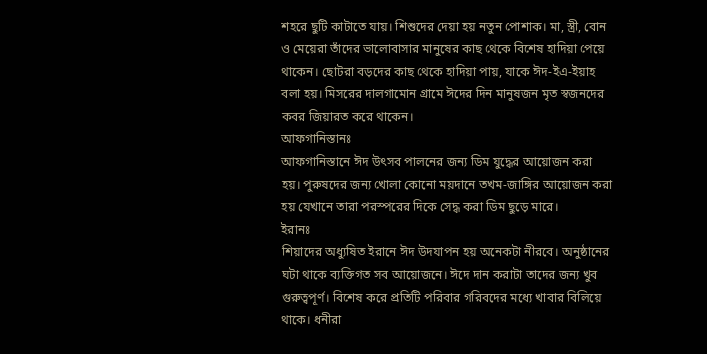শহরে ছুটি কাটাতে যায়। শিশুদের দেয়া হয় নতুন পোশাক। মা, স্ত্রী, বোন ও মেয়েরা তাঁদের ভালোবাসার মানুষের কাছ থেকে বিশেষ হাদিয়া পেয়ে থাকেন। ছোটরা বড়দের কাছ থেকে হাদিয়া পায়, যাকে ঈদ-ইএ-ইয়াহ বলা হয়। মিসরের দালগামোন গ্রামে ঈদের দিন মানুষজন মৃত স্বজনদের কবর জিয়ারত করে থাকেন।
আফগানিস্তানঃ
আফগানিস্তানে ঈদ উৎসব পালনের জন্য ডিম যুদ্ধের আয়োজন করা হয়। পুরুষদের জন্য খোলা কোনো ময়দানে তখম-জাঙ্গির আয়োজন করা হয় যেখানে তারা পরস্পরের দিকে সেদ্ধ করা ডিম ছুড়ে মারে।
ইরানঃ
শিয়াদের অধ্যুষিত ইরানে ঈদ উদযাপন হয় অনেকটা নীরবে। অনুষ্ঠানের ঘটা থাকে ব্যক্তিগত সব আয়োজনে। ঈদে দান করাটা তাদের জন্য খুব গুরুত্বপূর্ণ। বিশেষ করে প্রতিটি পরিবার গরিবদের মধ্যে খাবার বিলিয়ে থাকে। ধনীরা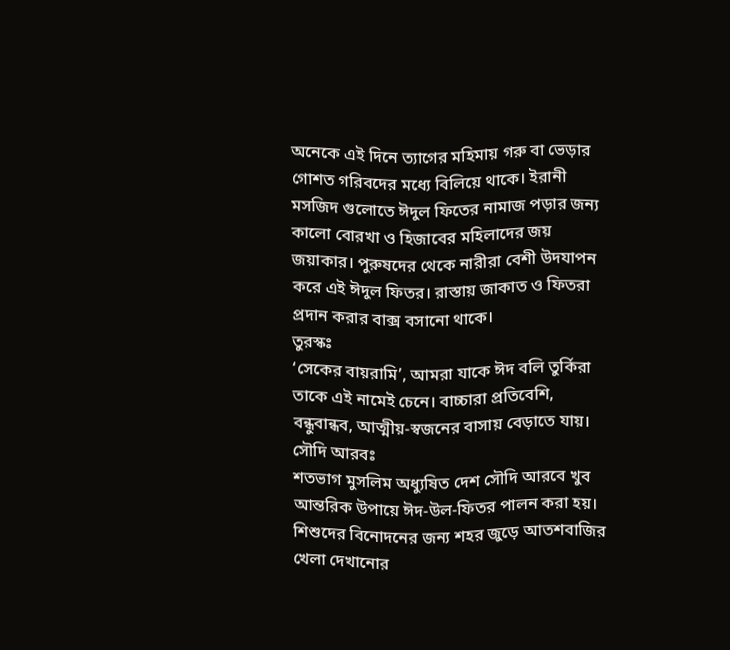অনেকে এই দিনে ত্যাগের মহিমায় গরু বা ভেড়ার গোশত গরিবদের মধ্যে বিলিয়ে থাকে। ইরানী মসজিদ গুলোতে ঈদুল ফিতের নামাজ পড়ার জন্য কালো বোরখা ও হিজাবের মহিলাদের জয় জয়াকার। পুরুষদের থেকে নারীরা বেশী উদযাপন করে এই ঈদুল ফিতর। রাস্তায় জাকাত ও ফিতরা প্রদান করার বাক্স বসানো থাকে।
তুরস্কঃ
‘সেকের বায়রামি’, আমরা যাকে ঈদ বলি তুর্কিরা তাকে এই নামেই চেনে। বাচ্চারা প্রতিবেশি, বন্ধুবান্ধব, আত্মীয়-স্বজনের বাসায় বেড়াতে যায়।
সৌদি আরবঃ
শতভাগ মুসলিম অধ্যুষিত দেশ সৌদি আরবে খুব আন্তরিক উপায়ে ঈদ-উল-ফিতর পালন করা হয়। শিশুদের বিনোদনের জন্য শহর জুড়ে আতশবাজির খেলা দেখানোর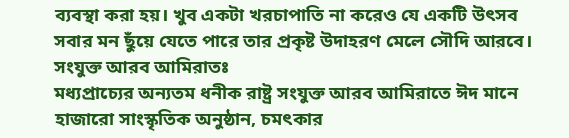ব্যবস্থা করা হয়। খুব একটা খরচাপাতি না করেও যে একটি উৎসব সবার মন ছুঁয়ে যেতে পারে তার প্রকৃষ্ট উদাহরণ মেলে সৌদি আরবে।
সংযুক্ত আরব আমিরাতঃ
মধ্যপ্রাচ্যের অন্যতম ধনীক রাষ্ট্র সংযুক্ত আরব আমিরাতে ঈদ মানে হাজারো সাংস্কৃতিক অনুষ্ঠান, চমৎকার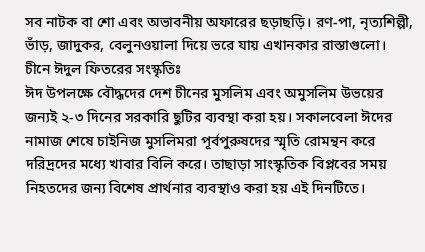সব নাটক বা শো এবং অভাবনীয় অফারের ছড়াছড়ি। রণ-পা, নৃত্যশিল্পী, ভাঁড়, জাদুকর, বেলুনওয়ালা দিয়ে ভরে যায় এখানকার রাস্তাগুলো।
চীনে ঈদুল ফিতরের সংস্কৃতিঃ
ঈদ উপলক্ষে বৌদ্ধদের দেশ চীনের মুসলিম এবং অমুসলিম উভয়ের জন্যই ২-৩ দিনের সরকারি ছুটির ব্যবস্থা করা হয়। সকালবেলা ঈদের নামাজ শেষে চাইনিজ মুসলিমরা পূর্বপুরুষদের স্মৃতি রোমন্থন করে দরিদ্রদের মধ্যে খাবার বিলি করে। তাছাড়া সাংস্কৃতিক বিপ্লবের সময় নিহতদের জন্য বিশেষ প্রার্থনার ব্যবস্থাও করা হয় এই দিনটিতে।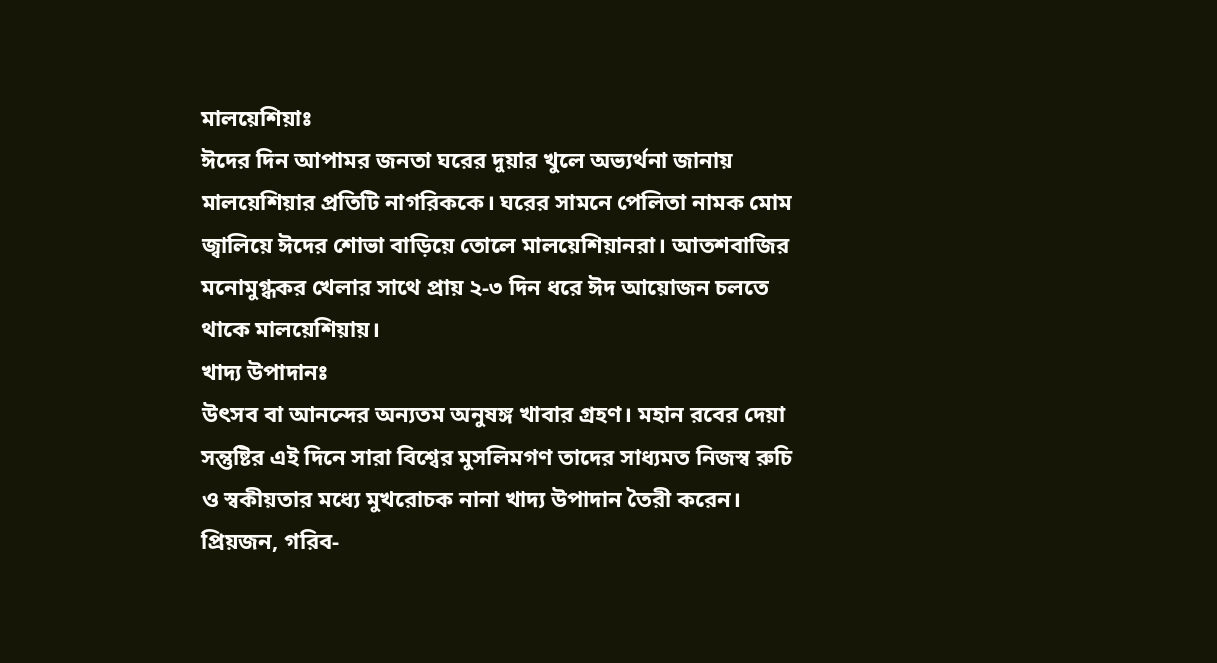মালয়েশিয়াঃ
ঈদের দিন আপামর জনতা ঘরের দুয়ার খুলে অভ্যর্থনা জানায় মালয়েশিয়ার প্রতিটি নাগরিককে। ঘরের সামনে পেলিতা নামক মোম জ্বালিয়ে ঈদের শোভা বাড়িয়ে তোলে মালয়েশিয়ানরা। আতশবাজির মনোমুগ্ধকর খেলার সাথে প্রায় ২-৩ দিন ধরে ঈদ আয়োজন চলতে থাকে মালয়েশিয়ায়।
খাদ্য উপাদানঃ
উৎসব বা আনন্দের অন্যতম অনুষঙ্গ খাবার গ্রহণ। মহান রবের দেয়া সন্তুষ্টির এই দিনে সারা বিশ্বের মুসলিমগণ তাদের সাধ্যমত নিজস্ব রুচি ও স্বকীয়তার মধ্যে মুখরোচক নানা খাদ্য উপাদান তৈরী করেন। প্রিয়জন, গরিব-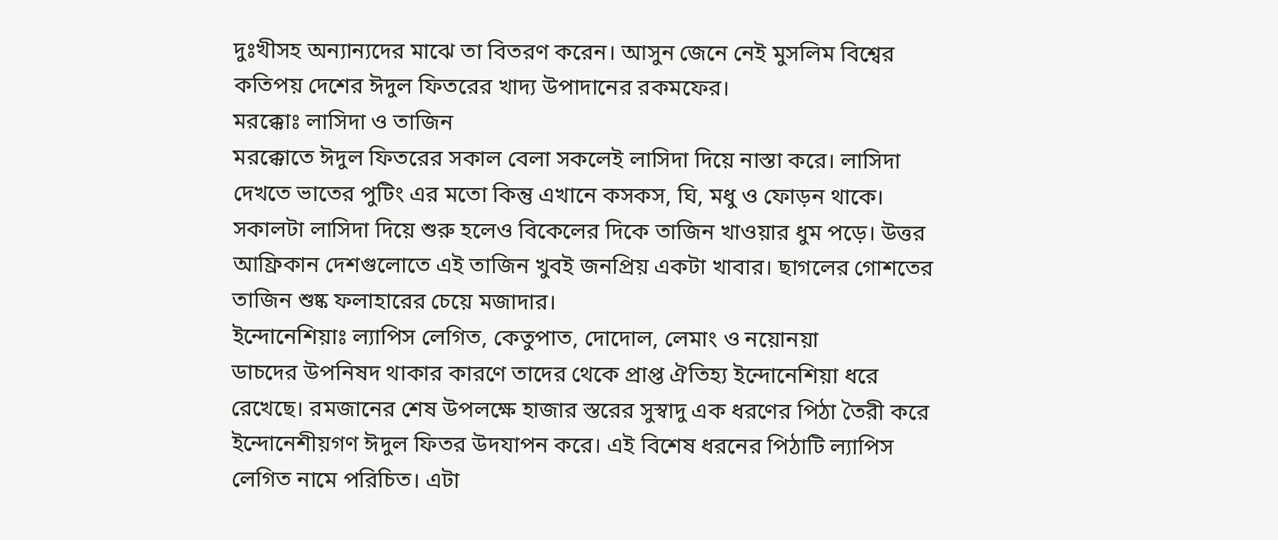দুঃখীসহ অন্যান্যদের মাঝে তা বিতরণ করেন। আসুন জেনে নেই মুসলিম বিশ্বের কতিপয় দেশের ঈদুল ফিতরের খাদ্য উপাদানের রকমফের।
মরক্কোঃ লাসিদা ও তাজিন
মরক্কোতে ঈদুল ফিতরের সকাল বেলা সকলেই লাসিদা দিয়ে নাস্তা করে। লাসিদা দেখতে ভাতের পুটিং এর মতো কিন্তু এখানে কসকস, ঘি, মধু ও ফোড়ন থাকে। সকালটা লাসিদা দিয়ে শুরু হলেও বিকেলের দিকে তাজিন খাওয়ার ধুম পড়ে। উত্তর আফ্রিকান দেশগুলোতে এই তাজিন খুবই জনপ্রিয় একটা খাবার। ছাগলের গোশতের তাজিন শুষ্ক ফলাহারের চেয়ে মজাদার।
ইন্দোনেশিয়াঃ ল্যাপিস লেগিত, কেতুপাত, দোদোল, লেমাং ও নয়োনয়া
ডাচদের উপনিষদ থাকার কারণে তাদের থেকে প্রাপ্ত ঐতিহ্য ইন্দোনেশিয়া ধরে রেখেছে। রমজানের শেষ উপলক্ষে হাজার স্তরের সুস্বাদু এক ধরণের পিঠা তৈরী করে ইন্দোনেশীয়গণ ঈদুল ফিতর উদযাপন করে। এই বিশেষ ধরনের পিঠাটি ল্যাপিস লেগিত নামে পরিচিত। এটা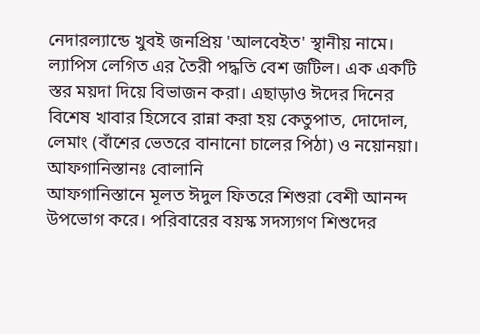নেদারল্যান্ডে খুবই জনপ্রিয় 'আলবেইত' স্থানীয় নামে। ল্যাপিস লেগিত এর তৈরী পদ্ধতি বেশ জটিল। এক একটি স্তর ময়দা দিয়ে বিভাজন করা। এছাড়াও ঈদের দিনের বিশেষ খাবার হিসেবে রান্না করা হয় কেতুপাত, দোদোল, লেমাং (বাঁশের ভেতরে বানানো চালের পিঠা) ও নয়োনয়া।
আফগানিস্তানঃ বোলানি
আফগানিস্তানে মূলত ঈদুল ফিতরে শিশুরা বেশী আনন্দ উপভোগ করে। পরিবারের বয়স্ক সদস্যগণ শিশুদের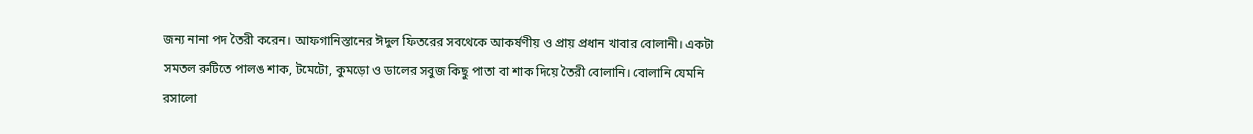জন্য নানা পদ তৈরী করেন। আফগানিস্তানের ঈদুল ফিতরের সবথেকে আকর্ষণীয় ও প্রায় প্রধান খাবার বোলানী। একটা সমতল রুটিতে পালঙ শাক, টমেটো, কুমড়ো ও ডালের সবুজ কিছু পাতা বা শাক দিয়ে তৈরী বোলানি। বোলানি যেমনি রসালো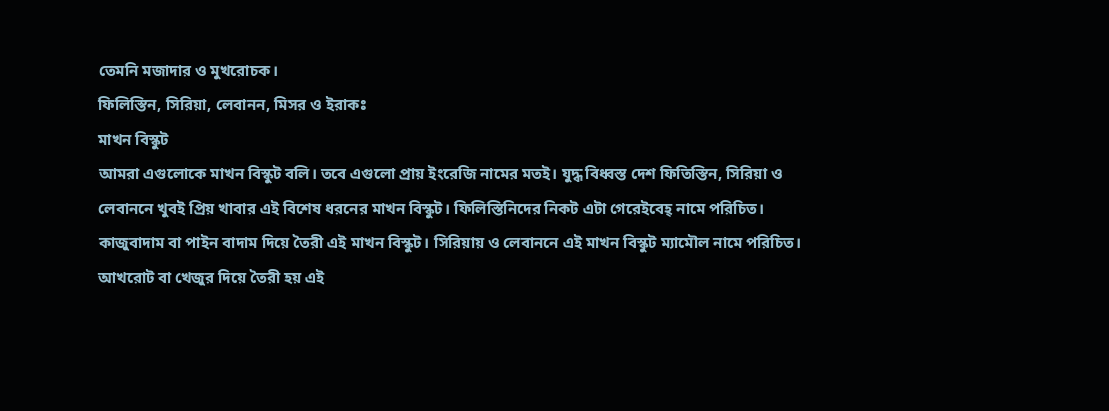তেমনি মজাদার ও মুখরোচক।
ফিলিস্তিন, সিরিয়া, লেবানন, মিসর ও ইরাকঃ
মাখন বিস্কুট
আমরা এগুলোকে মাখন বিস্কুট বলি। তবে এগুলো প্রায় ইংরেজি নামের মতই। যুদ্ধ বিধ্বস্ত দেশ ফিতিস্তিন, সিরিয়া ও লেবাননে খুবই প্রিয় খাবার এই বিশেষ ধরনের মাখন বিস্কুট। ফিলিস্তিনিদের নিকট এটা গেরেইবেহ্ নামে পরিচিত। কাজুবাদাম বা পাইন বাদাম দিয়ে তৈরী এই মাখন বিস্কুট। সিরিয়ায় ও লেবাননে এই মাখন বিস্কুট ম্যামৌল নামে পরিচিত। আখরোট বা খেজুর দিয়ে তৈরী হয় এই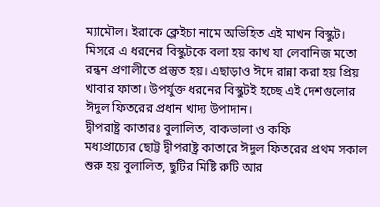ম্যামৌল। ইরাকে ক্লেইচা নামে অভিহিত এই মাখন বিস্কুট। মিসরে এ ধরনের বিস্কুটকে বলা হয় কাখ যা লেবানিজ মতো রন্ধন প্রণালীতে প্রস্তুত হয়। এছাড়াও ঈদে রান্না করা হয় প্রিয় খাবার ফাতা। উপর্যুক্ত ধরনের বিস্কুটই হচ্ছে এই দেশগুলোর ঈদুল ফিতরের প্রধান খাদ্য উপাদান।
দ্বীপরাষ্ট্র কাতারঃ বুলালিত, বাকভালা ও কফি
মধ্যপ্রাচ্যের ছোট্ট দ্বীপরাষ্ট্র কাতারে ঈদুল ফিতরের প্রথম সকাল শুরু হয় বুলালিত, ছুটির মিষ্টি রুটি আর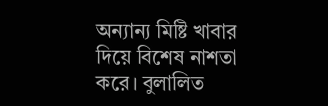অন্যান্য মিষ্টি খাবার দিয়ে বিশেষ নাশতা করে। বুলালিত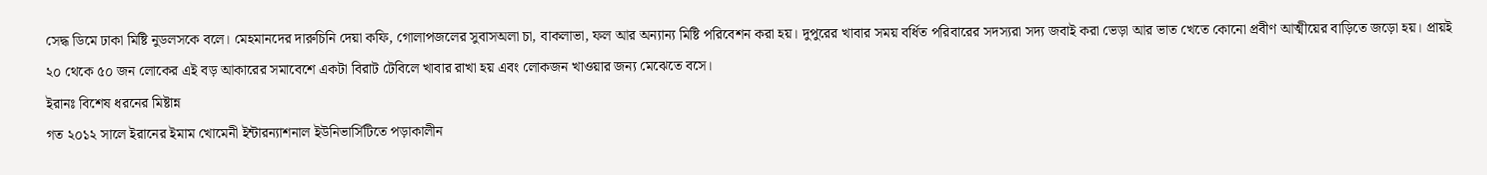সেদ্ধ ডিমে ঢাকা মিষ্টি নুডলসকে বলে। মেহমানদের দারুচিনি দেয়া কফি, গোলাপজলের সুবাসঅলা চা, বাকলাভা, ফল আর অন্যান্য মিষ্টি পরিবেশন করা হয়। দুপুরের খাবার সময় বর্ধিত পরিবারের সদস্যরা সদ্য জবাই করা ভেড়া আর ভাত খেতে কোনো প্রবীণ আত্মীয়ের বাড়িতে জড়ো হয়। প্রায়ই ২০ থেকে ৫০ জন লোকের এই বড় আকারের সমাবেশে একটা বিরাট টেবিলে খাবার রাখা হয় এবং লোকজন খাওয়ার জন্য মেঝেতে বসে।
ইরানঃ বিশেষ ধরনের মিষ্টান্ন
গত ২০১২ সালে ইরানের ইমাম খোমেনী ইন্টারন্যাশনাল ইউনিভার্সিটিতে পড়াকালীন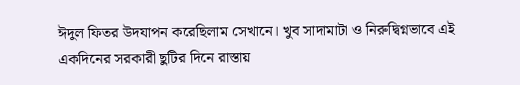ঈদুল ফিতর উদযাপন করেছিলাম সেখানে। খুব সাদামাটা ও নিরুদ্বিগ্নভাবে এই একদিনের সরকারী ছুটির দিনে রাস্তায়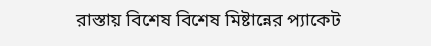রাস্তায় বিশেষ বিশেষ মিষ্টান্নের প্যাকেট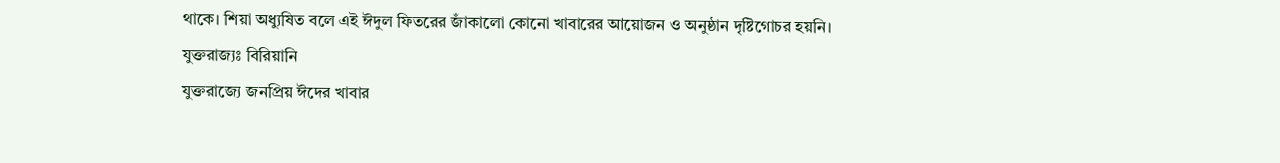থাকে। শিয়া অধ্যুষিত বলে এই ঈদুল ফিতরের জাঁকালো কোনো খাবারের আয়োজন ও অনুষ্ঠান দৃষ্টিগোচর হয়নি।
যুক্তরাজ্যঃ বিরিয়ানি
যুক্তরাজ্যে জনপ্রিয় ঈদের খাবার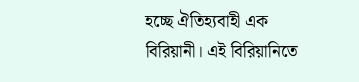হচ্ছে ঐতিহ্যবাহী এক বিরিয়ানী। এই বিরিয়ানিতে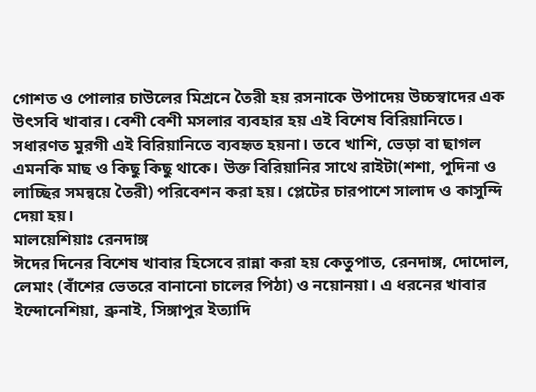গোশত ও পোলার চাউলের মিশ্রনে তৈরী হয় রসনাকে উপাদেয় উচ্চস্বাদের এক উৎসবি খাবার। বেশী বেশী মসলার ব্যবহার হয় এই বিশেষ বিরিয়ানিতে। সধারণত মুরগী এই বিরিয়ানিতে ব্যবহৃত হয়না। তবে খাশি, ভেড়া বা ছাগল এমনকি মাছ ও কিছু কিছু থাকে। উক্ত বিরিয়ানির সাথে রাইটা(শশা, পুদিনা ও লাচ্ছির সমন্বয়ে তৈরী) পরিবেশন করা হয়। প্লেটের চারপাশে সালাদ ও কাসুন্দি দেয়া হয়।
মালয়েশিয়াঃ রেনদাঙ্গ
ঈদের দিনের বিশেষ খাবার হিসেবে রান্না করা হয় কেতুপাত, রেনদাঙ্গ, দোদোল, লেমাং (বাঁশের ভেতরে বানানো চালের পিঠা) ও নয়োনয়া। এ ধরনের খাবার ইন্দোনেশিয়া, ব্রুনাই, সিঙ্গাপুর ইত্যাদি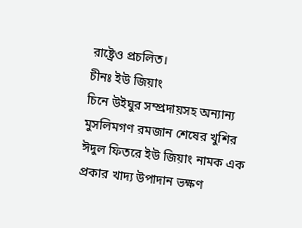রাষ্ট্রেও প্রচলিত।
চীনঃ ইউ জিয়াং
চিনে উইঘুর সম্প্রদায়সহ অন্যান্য মুসলিমগণ রমজান শেষের খুশির ঈদুল ফিতরে ইউ জিয়াং নামক এক প্রকার খাদ্য উপাদান ভক্ষণ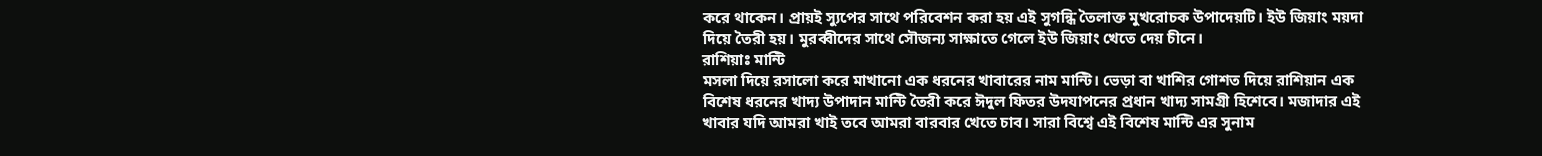করে থাকেন। প্রায়ই স্যুপের সাথে পরিবেশন করা হয় এই সুগন্ধি তৈলাক্ত মুখরোচক উপাদেয়টি। ইউ জিয়াং ময়দা দিয়ে তৈরী হয়। মুরব্বীদের সাথে সৌজন্য সাক্ষাতে গেলে ইউ জিয়াং খেতে দেয় চীনে।
রাশিয়াঃ মান্টি
মসলা দিয়ে রসালো করে মাখানো এক ধরনের খাবারের নাম মান্টি। ভেড়া বা খাশির গোশত দিয়ে রাশিয়ান এক বিশেষ ধরনের খাদ্য উপাদান মান্টি তৈরী করে ঈদুল ফিতর উদযাপনের প্রধান খাদ্য সামগ্রী হিশেবে। মজাদার এই খাবার যদি আমরা খাই তবে আমরা বারবার খেতে চাব। সারা বিশ্বে এই বিশেষ মান্টি এর সুনাম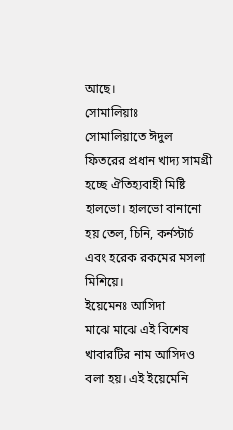আছে।
সোমালিয়াঃ
সোমালিয়াতে ঈদুল ফিতরের প্রধান খাদ্য সামগ্রী হচ্ছে ঐতিহ্যবাহী মিষ্টি হালভো। হালভো বানানো হয় তেল, চিনি, কর্নস্টার্চ এবং হরেক রকমের মসলা মিশিয়ে।
ইয়েমেনঃ আসিদা
মাঝে মাঝে এই বিশেষ খাবারটির নাম আসিদও বলা হয়। এই ইয়েমেনি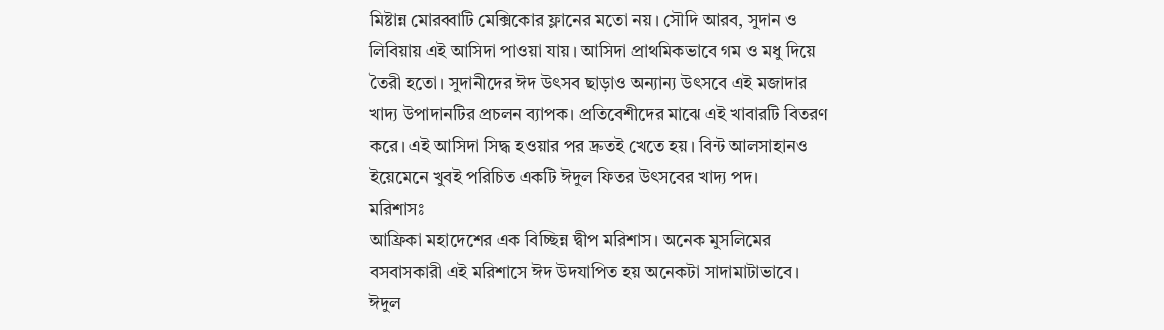মিষ্টান্ন মোরব্বাটি মেক্সিকোর ফ্লানের মতো নয়। সৌদি আরব, সুদান ও লিবিয়ায় এই আসিদা পাওয়া যায়। আসিদা প্রাথমিকভাবে গম ও মধু দিয়ে তৈরী হতো। সুদানীদের ঈদ উৎসব ছাড়াও অন্যান্য উৎসবে এই মজাদার খাদ্য উপাদানটির প্রচলন ব্যাপক। প্রতিবেশীদের মাঝে এই খাবারটি বিতরণ করে। এই আসিদা সিদ্ধ হওয়ার পর দ্রুতই খেতে হয়। বিন্ট আলসাহানও ইয়েমেনে খুবই পরিচিত একটি ঈদুল ফিতর উৎসবের খাদ্য পদ।
মরিশাসঃ
আফ্রিকা মহাদেশের এক বিচ্ছিন্ন দ্বীপ মরিশাস। অনেক মুসলিমের বসবাসকারী এই মরিশাসে ঈদ উদযাপিত হয় অনেকটা সাদামাটাভাবে। ঈদুল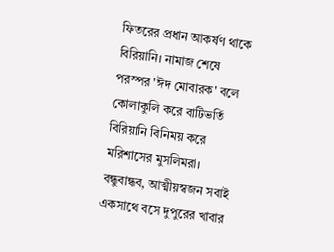ফিতরের প্রধান আকর্ষণ থাকে বিরিয়ানি। নামাজ শেষে পরস্পর 'ঈদ মোবারক' বলে কোলাকুলি করে বাটিভর্তি বিরিয়ানি বিনিময় করে মরিশাসের মুসলিমরা। বন্ধুবান্ধব, আত্মীয়স্বজন সবাই একসাথে বসে দুপুরের খাবার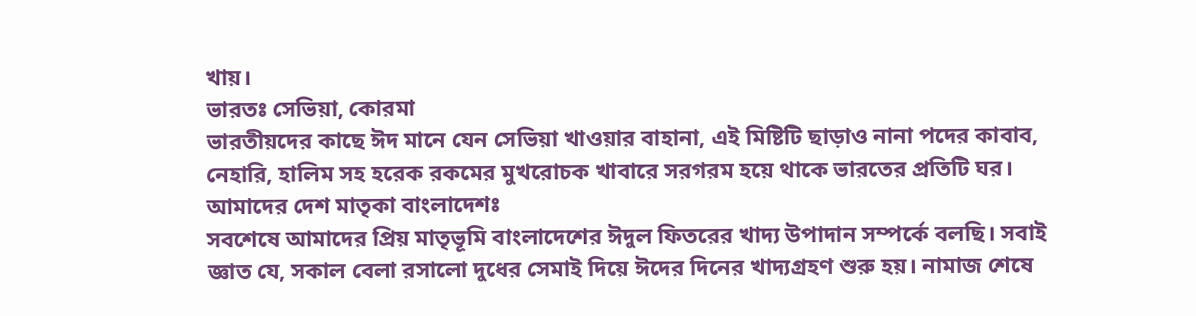খায়।
ভারতঃ সেভিয়া, কোরমা
ভারতীয়দের কাছে ঈদ মানে যেন সেভিয়া খাওয়ার বাহানা, এই মিষ্টিটি ছাড়াও নানা পদের কাবাব, নেহারি, হালিম সহ হরেক রকমের মুখরোচক খাবারে সরগরম হয়ে থাকে ভারতের প্রতিটি ঘর।
আমাদের দেশ মাতৃকা বাংলাদেশঃ
সবশেষে আমাদের প্রিয় মাতৃভূমি বাংলাদেশের ঈদুল ফিতরের খাদ্য উপাদান সম্পর্কে বলছি। সবাই জ্ঞাত যে, সকাল বেলা রসালো দুধের সেমাই দিয়ে ঈদের দিনের খাদ্যগ্রহণ শুরু হয়। নামাজ শেষে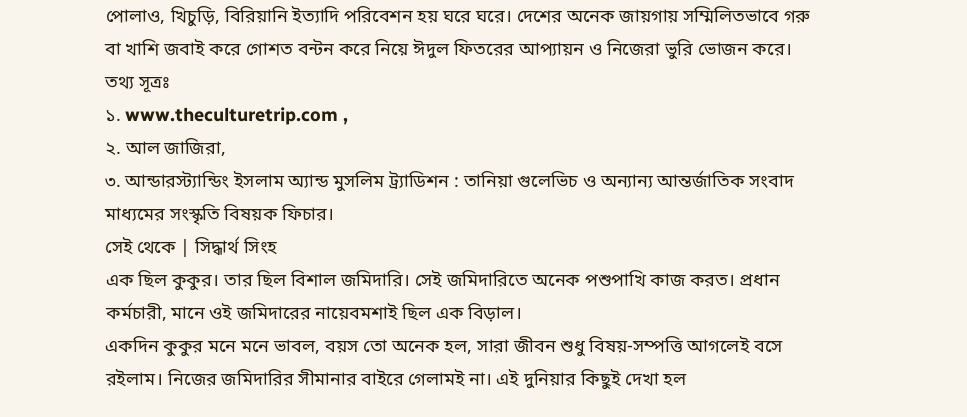পোলাও, খিচুড়ি, বিরিয়ানি ইত্যাদি পরিবেশন হয় ঘরে ঘরে। দেশের অনেক জায়গায় সম্মিলিতভাবে গরু বা খাশি জবাই করে গোশত বন্টন করে নিয়ে ঈদুল ফিতরের আপ্যায়ন ও নিজেরা ভুরি ভোজন করে।
তথ্য সূত্রঃ
১. www.theculturetrip.com ,
২. আল জাজিরা,
৩. আন্ডারস্ট্যান্ডিং ইসলাম অ্যান্ড মুসলিম ট্র্যাডিশন : তানিয়া গুলেভিচ ও অন্যান্য আন্তর্জাতিক সংবাদ মাধ্যমের সংস্কৃতি বিষয়ক ফিচার।
সেই থেকে | সিদ্ধার্থ সিংহ
এক ছিল কুকুর। তার ছিল বিশাল জমিদারি। সেই জমিদারিতে অনেক পশুপাখি কাজ করত। প্রধান কর্মচারী, মানে ওই জমিদারের নায়েবমশাই ছিল এক বিড়াল।
একদিন কুকুর মনে মনে ভাবল, বয়স তো অনেক হল, সারা জীবন শুধু বিষয়-সম্পত্তি আগলেই বসে রইলাম। নিজের জমিদারির সীমানার বাইরে গেলামই না। এই দুনিয়ার কিছুই দেখা হল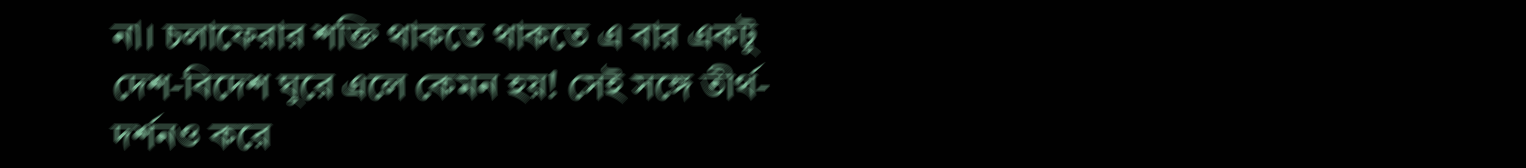না। চলাফেরার শক্তি থাকতে থাকতে এ বার একটু দেশ-বিদেশ ঘুরে এলে কেমন হয়! সেই সঙ্গে তীর্থ-দর্শনও করে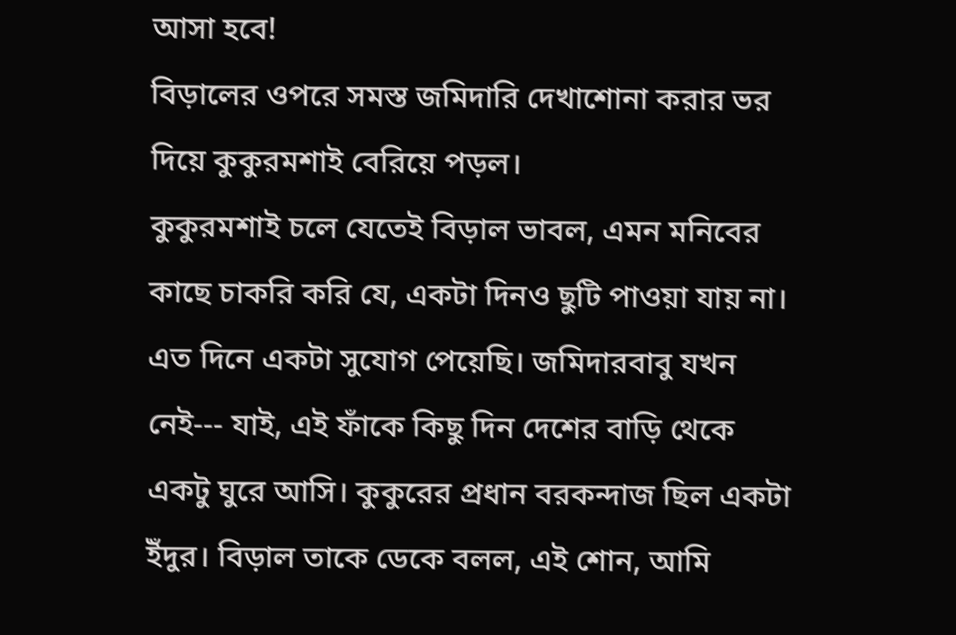আসা হবে!
বিড়ালের ওপরে সমস্ত জমিদারি দেখাশোনা করার ভর দিয়ে কুকুরমশাই বেরিয়ে পড়ল।
কুকুরমশাই চলে যেতেই বিড়াল ভাবল, এমন মনিবের কাছে চাকরি করি যে, একটা দিনও ছুটি পাওয়া যায় না। এত দিনে একটা সুযোগ পেয়েছি। জমিদারবাবু যখন নেই--- যাই, এই ফাঁকে কিছু দিন দেশের বাড়ি থেকে একটু ঘুরে আসি। কুকুরের প্রধান বরকন্দাজ ছিল একটা ইঁদুর। বিড়াল তাকে ডেকে বলল, এই শোন, আমি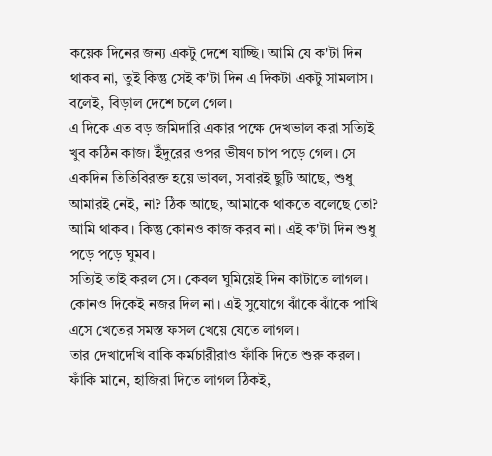কয়েক দিনের জন্য একটু দেশে যাচ্ছি। আমি যে ক'টা দিন থাকব না, তুই কিন্তু সেই ক'টা দিন এ দিকটা একটু সামলাস। বলেই, বিড়াল দেশে চলে গেল।
এ দিকে এত বড় জমিদারি একার পক্ষে দেখভাল করা সত্যিই খুব কঠিন কাজ। ইঁদুরের ওপর ভীষণ চাপ পড়ে গেল। সে একদিন তিতিবিরক্ত হয়ে ভাবল, সবারই ছুটি আছে, শুধু আমারই নেই, না? ঠিক আছে, আমাকে থাকতে বলেছে তো? আমি থাকব। কিন্তু কোনও কাজ করব না। এই ক'টা দিন শুধু পড়ে পড়ে ঘুমব।
সত্যিই তাই করল সে। কেবল ঘুমিয়েই দিন কাটাতে লাগল। কোনও দিকেই নজর দিল না। এই সুযোগে ঝাঁকে ঝাঁকে পাখি এসে খেতের সমস্ত ফসল খেয়ে যেতে লাগল।
তার দেখাদেখি বাকি কর্মচারীরাও ফাঁকি দিতে শুরু করল। ফাঁকি মানে, হাজিরা দিতে লাগল ঠিকই,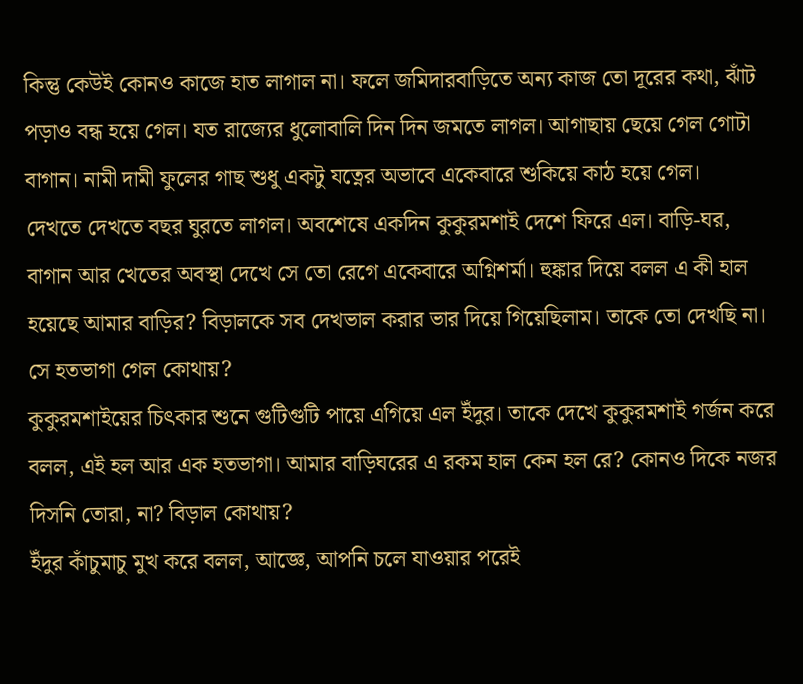কিন্তু কেউই কোনও কাজে হাত লাগাল না। ফলে জমিদারবাড়িতে অন্য কাজ তো দূরের কথা, ঝাঁট পড়াও বন্ধ হয়ে গেল। যত রাজ্যের ধুলোবালি দিন দিন জমতে লাগল। আগাছায় ছেয়ে গেল গোটা বাগান। নামী দামী ফুলের গাছ শুধু একটু যত্নের অভাবে একেবারে শুকিয়ে কাঠ হয়ে গেল।
দেখতে দেখতে বছর ঘুরতে লাগল। অবশেষে একদিন কুকুরমশাই দেশে ফিরে এল। বাড়ি-ঘর, বাগান আর খেতের অবস্থা দেখে সে তো রেগে একেবারে অগ্নিশর্মা। হুঙ্কার দিয়ে বলল এ কী হাল হয়েছে আমার বাড়ির? বিড়ালকে সব দেখভাল করার ভার দিয়ে গিয়েছিলাম। তাকে তো দেখছি না। সে হতভাগা গেল কোথায়?
কুকুরমশাইয়ের চিৎকার শুনে গুটিগুটি পায়ে এগিয়ে এল ইঁদুর। তাকে দেখে কুকুরমশাই গর্জন করে বলল, এই হল আর এক হতভাগা। আমার বাড়িঘরের এ রকম হাল কেন হল রে? কোনও দিকে নজর দিসনি তোরা, না? বিড়াল কোথায়?
ইঁদুর কাঁচুমাচু মুখ করে বলল, আজ্ঞে, আপনি চলে যাওয়ার পরেই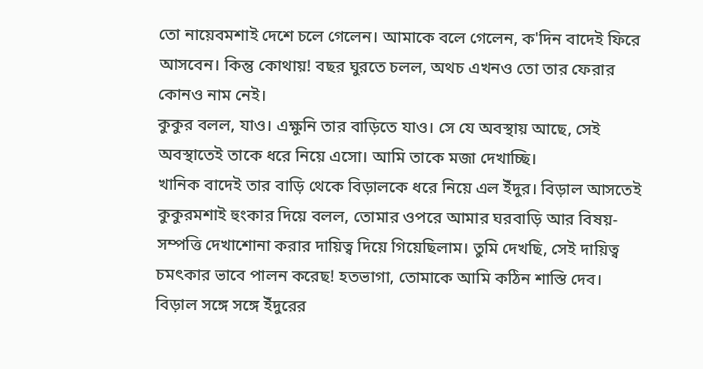তো নায়েবমশাই দেশে চলে গেলেন। আমাকে বলে গেলেন, ক'দিন বাদেই ফিরে আসবেন। কিন্তু কোথায়! বছর ঘুরতে চলল, অথচ এখনও তো তার ফেরার কোনও নাম নেই।
কুকুর বলল, যাও। এক্ষুনি তার বাড়িতে যাও। সে যে অবস্থায় আছে, সেই অবস্থাতেই তাকে ধরে নিয়ে এসো। আমি তাকে মজা দেখাচ্ছি।
খানিক বাদেই তার বাড়ি থেকে বিড়ালকে ধরে নিয়ে এল ইঁদুর। বিড়াল আসতেই কুকুরমশাই হুংকার দিয়ে বলল, তোমার ওপরে আমার ঘরবাড়ি আর বিষয়-সম্পত্তি দেখাশোনা করার দায়িত্ব দিয়ে গিয়েছিলাম। তুমি দেখছি, সেই দায়িত্ব চমৎকার ভাবে পালন করেছ! হতভাগা, তোমাকে আমি কঠিন শাস্তি দেব।
বিড়াল সঙ্গে সঙ্গে ইঁদুরের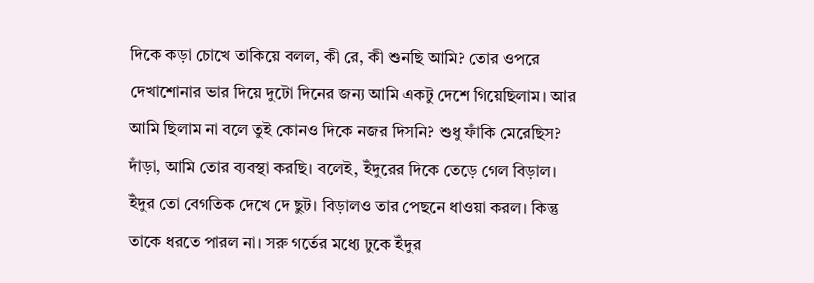দিকে কড়া চোখে তাকিয়ে বলল, কী রে, কী শুনছি আমি? তোর ওপরে দেখাশোনার ভার দিয়ে দুটো দিনের জন্য আমি একটু দেশে গিয়েছিলাম। আর আমি ছিলাম না বলে তুই কোনও দিকে নজর দিসনি? শুধু ফাঁকি মেরেছিস? দাঁড়া, আমি তোর ব্যবস্থা করছি। বলেই, ইঁদুরের দিকে তেড়ে গেল বিড়াল। ইঁদুর তো বেগতিক দেখে দে ছুট। বিড়ালও তার পেছনে ধাওয়া করল। কিন্তু তাকে ধরতে পারল না। সরু গর্তের মধ্যে ঢুকে ইঁদুর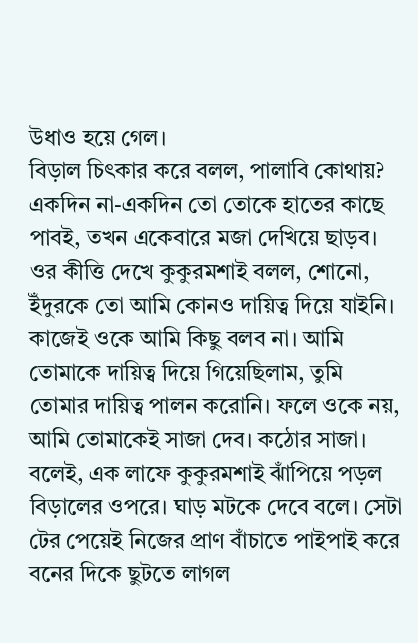উধাও হয়ে গেল।
বিড়াল চিৎকার করে বলল, পালাবি কোথায়? একদিন না-একদিন তো তোকে হাতের কাছে পাবই, তখন একেবারে মজা দেখিয়ে ছাড়ব।
ওর কীত্তি দেখে কুকুরমশাই বলল, শোনো, ইঁদুরকে তো আমি কোনও দায়িত্ব দিয়ে যাইনি। কাজেই ওকে আমি কিছু বলব না। আমি তোমাকে দায়িত্ব দিয়ে গিয়েছিলাম, তুমি তোমার দায়িত্ব পালন করোনি। ফলে ওকে নয়, আমি তোমাকেই সাজা দেব। কঠোর সাজা। বলেই, এক লাফে কুকুরমশাই ঝাঁপিয়ে পড়ল বিড়ালের ওপরে। ঘাড় মটকে দেবে বলে। সেটা টের পেয়েই নিজের প্রাণ বাঁচাতে পাইপাই করে বনের দিকে ছুটতে লাগল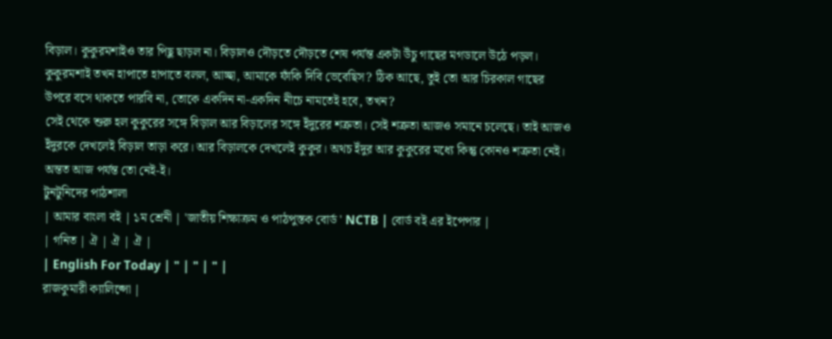বিড়াল। কুকুরমশাইও তার পিছু ছাড়ল না। বিড়ালও দৌড়তে দৌড়তে শেষ পর্যন্ত একটা উঁচু গাছের মগডালে উঠে পড়ল।
কুকুরমশাই তখন হাপাতে হাপাতে বলল, আচ্ছা, আমাকে ফাঁকি দিবি ভেবেছিস? ঠিক আছে, তুই তো আর চিরকাল গাছের উপরে বসে থাকতে পারবি না, তোকে একদিন না-একদিন নীচে নামতেই হবে, তখন?
সেই থেকে শুরু হল কুকুরের সঙ্গে বিড়াল আর বিড়ালের সঙ্গে ইঁদুরের শত্রুতা। সেই শত্রুতা আজও সমানে চলেছে। তাই আজও ইঁদুরকে দেখলেই বিড়াল তাড়া করে। আর বিড়ালকে দেখলেই কুকুর। অথচ ইঁদুর আর কুকুরের মধ্যে কিন্তু কোনও শত্রুতা নেই। অন্তত আজ পর্যন্ত তো নেই-ই।
টুনটুনিদের পাঠশালা
| আমার বাংলা বই | ১ম শ্রেনী | 'জাতীয় শিক্ষাক্রম ও পাঠপুস্তক বোর্ড ' NCTB | বোর্ড বই এর ইপেপার |
| গনিত | ঐ | ঐ | ঐ |
| English For Today | " | " | " |
রাজকুমারী ক্যালিপ্সো |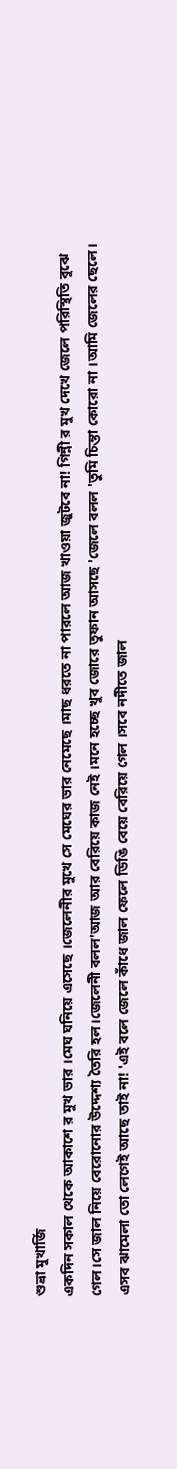শুভ্রা মুখার্জি
একদিন সকাল থেকে আকাশে র মুখ ভার ।মেঘ ঘনিয়ে এসেছে ।জেলেনীর মুখে সে মেঘের ভার নেমেছে ।মাছ ধরতে না পারলে আজ খাওয়া জুটবে না! গিন্নী র মুখ দেখে জেলে পরিস্থিতি বুঝে গেল।সে জাল নিয়ে বেরোনোর উদ্দেশ্য তৈরি হল।জেলেনী বলল'আজ আর বেরিয়ে কাজ নেই ।মনে হচ্ছে খুব জোরে তুফান আসছে 'জেলে বলল 'তুমি চিন্তা কোরো না ।আমি জেলের ছেলে। এসব ঝামেলা তো লেগেই আছে তাই না! 'এই বলে জেলে কাঁধে জাল ফেলে ডিঙি বেয়ে বেরিয়ে গেল ।সবে নদীতে জাল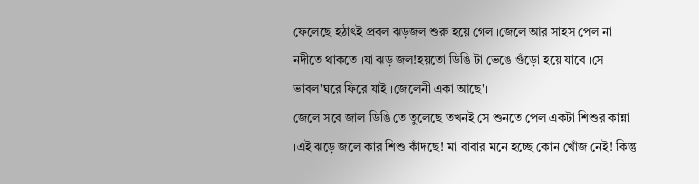ফেলেছে হঠাৎই প্রবল ঝড়জল শুরু হয়ে গেল ।জেলে আর সাহস পেল না নদীতে থাকতে ।যা ঝড় জল!হয়তো ডিঙি টা ভেঙে গুঁড়ো হয়ে যাবে ।সে ভাবল'ঘরে ফিরে যাই ।জেলেনী একা আছে'।
জেলে সবে জাল ডিঙি তে তুলেছে তখনই সে শুনতে পেল একটা শিশুর কান্না ।এই ঝড়ে জলে কার শিশু কাঁদছে! মা বাবার মনে হচ্ছে কোন খোঁজ নেই! কিন্তু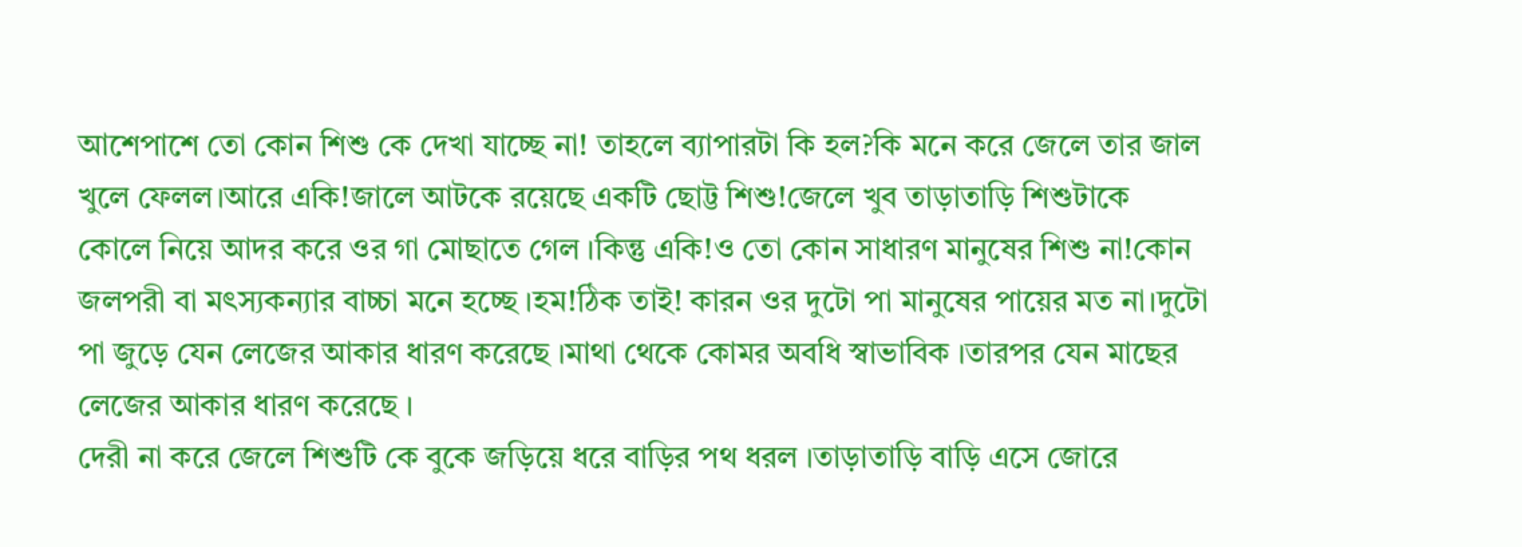আশেপাশে তো কোন শিশু কে দেখা যাচ্ছে না! তাহলে ব্যাপারটা কি হল?কি মনে করে জেলে তার জাল খুলে ফেলল।আরে একি!জালে আটকে রয়েছে একটি ছোট্ট শিশু!জেলে খুব তাড়াতাড়ি শিশুটাকে কোলে নিয়ে আদর করে ওর গা মোছাতে গেল ।কিন্তু একি!ও তো কোন সাধারণ মানুষের শিশু না!কোন জলপরী বা মৎস্যকন্যার বাচ্চা মনে হচ্ছে ।হম!ঠিক তাই! কারন ওর দুটো পা মানুষের পায়ের মত না।দুটো পা জুড়ে যেন লেজের আকার ধারণ করেছে ।মাথা থেকে কোমর অবধি স্বাভাবিক ।তারপর যেন মাছের লেজের আকার ধারণ করেছে ।
দেরী না করে জেলে শিশুটি কে বুকে জড়িয়ে ধরে বাড়ির পথ ধরল ।তাড়াতাড়ি বাড়ি এসে জোরে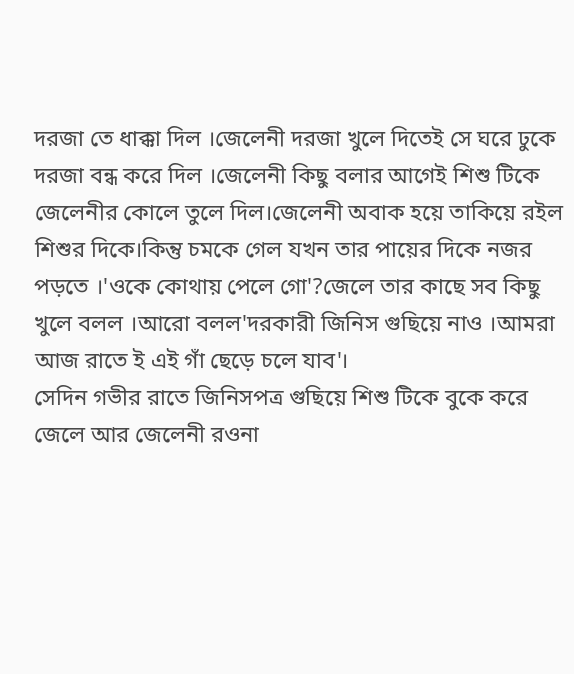দরজা তে ধাক্কা দিল ।জেলেনী দরজা খুলে দিতেই সে ঘরে ঢুকে দরজা বন্ধ করে দিল ।জেলেনী কিছু বলার আগেই শিশু টিকে জেলেনীর কোলে তুলে দিল।জেলেনী অবাক হয়ে তাকিয়ে রইল শিশুর দিকে।কিন্তু চমকে গেল যখন তার পায়ের দিকে নজর পড়তে ।'ওকে কোথায় পেলে গো'?জেলে তার কাছে সব কিছু খুলে বলল ।আরো বলল'দরকারী জিনিস গুছিয়ে নাও ।আমরা আজ রাতে ই এই গাঁ ছেড়ে চলে যাব'।
সেদিন গভীর রাতে জিনিসপত্র গুছিয়ে শিশু টিকে বুকে করে জেলে আর জেলেনী রওনা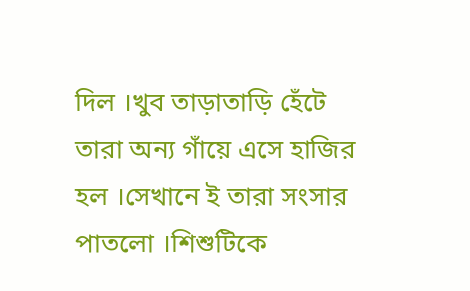দিল ।খুব তাড়াতাড়ি হেঁটে তারা অন্য গাঁয়ে এসে হাজির হল ।সেখানে ই তারা সংসার পাতলো ।শিশুটিকে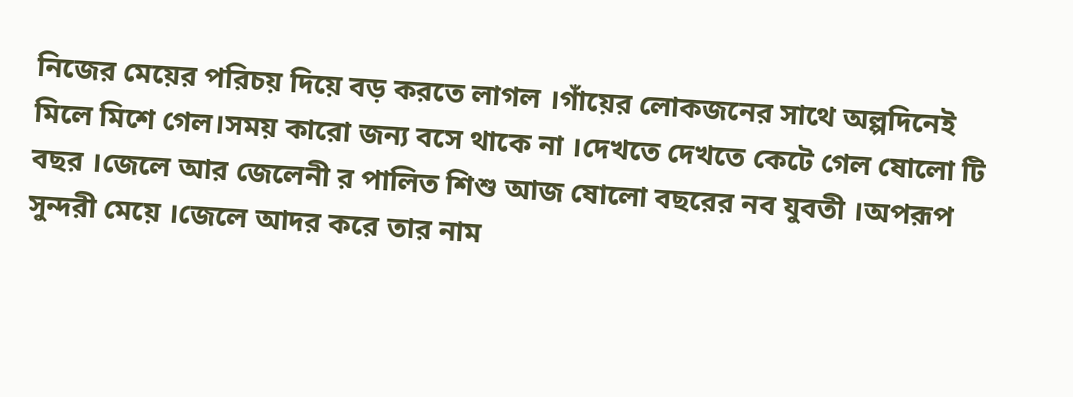নিজের মেয়ের পরিচয় দিয়ে বড় করতে লাগল ।গাঁয়ের লোকজনের সাথে অল্পদিনেই মিলে মিশে গেল।সময় কারো জন্য বসে থাকে না ।দেখতে দেখতে কেটে গেল ষোলো টি বছর ।জেলে আর জেলেনী র পালিত শিশু আজ ষোলো বছরের নব যুবতী ।অপরূপ সুন্দরী মেয়ে ।জেলে আদর করে তার নাম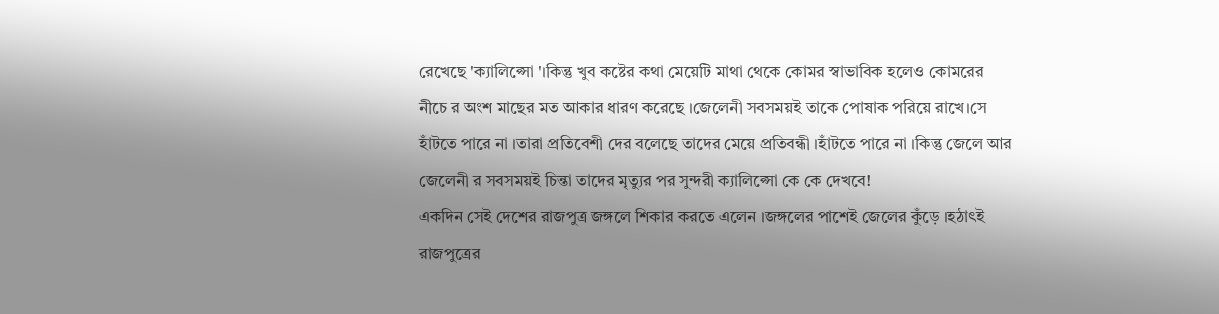রেখেছে 'ক্যালিপ্সো '।কিন্তু খুব কষ্টের কথা মেয়েটি মাথা থেকে কোমর স্বাভাবিক হলেও কোমরের নীচে র অংশ মাছের মত আকার ধারণ করেছে ।জেলেনী সবসময়ই তাকে পোষাক পরিয়ে রাখে।সে হাঁটতে পারে না ।তারা প্রতিবেশী দের বলেছে তাদের মেয়ে প্রতিবন্ধী ।হাঁটতে পারে না ।কিন্তু জেলে আর জেলেনী র সবসময়ই চিন্তা তাদের মৃত্যুর পর সুন্দরী ক্যালিপ্সো কে কে দেখবে!
একদিন সেই দেশের রাজপুত্র জঙ্গলে শিকার করতে এলেন ।জঙ্গলের পাশেই জেলের কুঁড়ে ।হঠাৎই রাজপুত্রের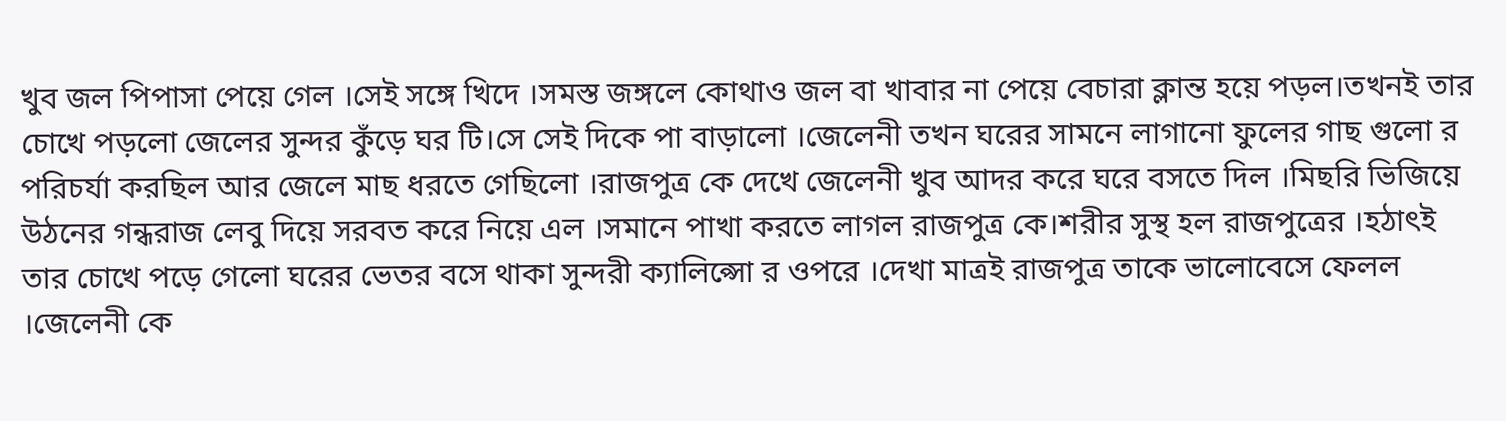খুব জল পিপাসা পেয়ে গেল ।সেই সঙ্গে খিদে ।সমস্ত জঙ্গলে কোথাও জল বা খাবার না পেয়ে বেচারা ক্লান্ত হয়ে পড়ল।তখনই তার চোখে পড়লো জেলের সুন্দর কুঁড়ে ঘর টি।সে সেই দিকে পা বাড়ালো ।জেলেনী তখন ঘরের সামনে লাগানো ফুলের গাছ গুলো র পরিচর্যা করছিল আর জেলে মাছ ধরতে গেছিলো ।রাজপুত্র কে দেখে জেলেনী খুব আদর করে ঘরে বসতে দিল ।মিছরি ভিজিয়ে উঠনের গন্ধরাজ লেবু দিয়ে সরবত করে নিয়ে এল ।সমানে পাখা করতে লাগল রাজপুত্র কে।শরীর সুস্থ হল রাজপুত্রের ।হঠাৎই তার চোখে পড়ে গেলো ঘরের ভেতর বসে থাকা সুন্দরী ক্যালিপ্সো র ওপরে ।দেখা মাত্রই রাজপুত্র তাকে ভালোবেসে ফেলল ।জেলেনী কে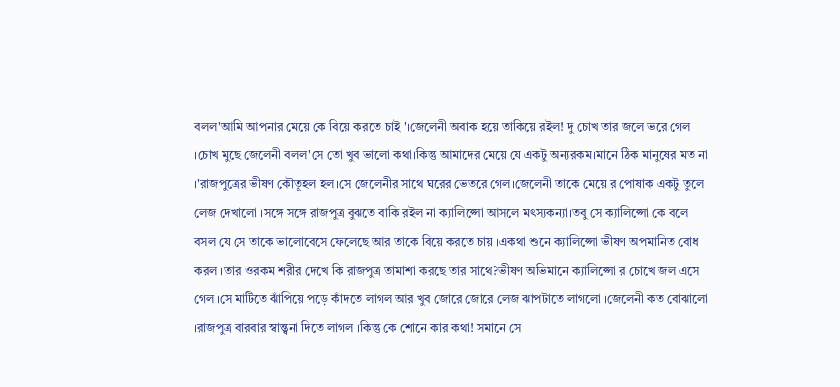বলল'আমি আপনার মেয়ে কে বিয়ে করতে চাই '।জেলেনী অবাক হয়ে তাকিয়ে রইল! দু চোখ তার জলে ভরে গেল ।চোখ মুছে জেলেনী বলল'সে তো খুব ভালো কথা।কিন্তু আমাদের মেয়ে যে একটু অন্যরকম।মানে ঠিক মানুষের মত না ।'রাজপুত্রের ভীষণ কৌতূহল হল।সে জেলেনীর সাথে ঘরের ভেতরে গেল।জেলেনী তাকে মেয়ে র পোষাক একটু তুলে লেজ দেখালো ।সঙ্গে সঙ্গে রাজপুত্র বুঝতে বাকি রইল না ক্যালিপ্সো আসলে মৎস্যকন্যা।তবু সে ক্যালিপ্সো কে বলে বসল যে সে তাকে ভালোবেসে ফেলেছে আর তাকে বিয়ে করতে চায় ।একথা শুনে ক্যালিপ্সো ভীষণ অপমানিত বোধ করল ।তার ওরকম শরীর দেখে কি রাজপুত্র তামাশা করছে তার সাথে?ভীষণ অভিমানে ক্যালিপ্সো র চোখে জল এসে গেল ।সে মাটিতে ঝাঁপিয়ে পড়ে কাঁদতে লাগল আর খুব জোরে জোরে লেজ ঝাপটাতে লাগলো ।জেলেনী কত বোঝালো ।রাজপুত্র বারবার স্বান্ত্বনা দিতে লাগল ।কিন্তু কে শোনে কার কথা! সমানে সে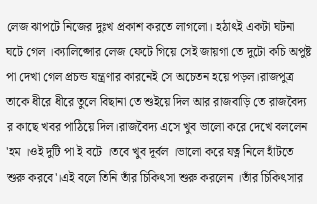লেজ ঝাপটে নিজের দুঃখ প্রকাশ করতে লাগলো। হঠাৎই একটা ঘটনা ঘটে গেল ।ক্যালিপ্সোর লেজ ফেটে গিয়ে সেই জায়গা তে দুটো কচি অপুষ্ট পা দেখা গেল প্রচন্ড যন্ত্রণার কারনেই সে অচেতন হয়ে পড়ল।রাজপুত্র তাকে ধীরে ধীরে তুলে বিছানা তে শুইয়ে দিল আর রাজবাড়ি তে রাজবৈদ্য র কাছে খবর পাঠিয়ে দিল।রাজবৈদ্য এসে খুব ভালো করে দেখে বললেন 'হম ।ওই দুটি পা ই বটে ।তবে খুব দূর্বল ।ভালো করে যত্ন নিলে হাঁটতে শুরু করবে'।এই বলে তিনি তাঁর চিকিৎসা শুরু করলেন ।তাঁর চিকিৎসার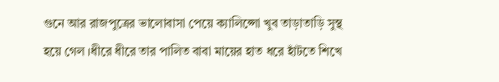গুনে আর রাজপুত্রের ভালোবাসা পেয়ে ক্যালিপ্সো খুব তাড়াতাড়ি সুস্থ হয়ে গেল ।ধীরে ধীরে তার পালিত বাবা মায়ের হাত ধরে হাঁটতে শিখে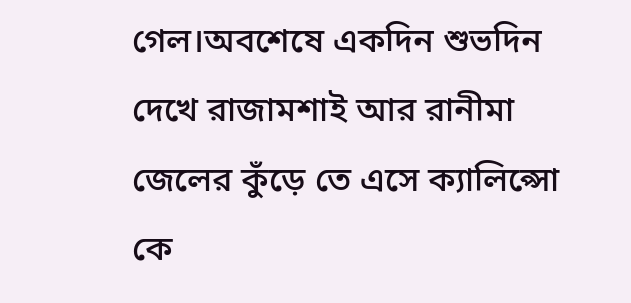গেল।অবশেষে একদিন শুভদিন দেখে রাজামশাই আর রানীমা জেলের কুঁড়ে তে এসে ক্যালিপ্সো কে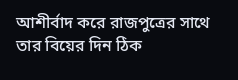আশীর্বাদ করে রাজপুত্রের সাথে তার বিয়ের দিন ঠিক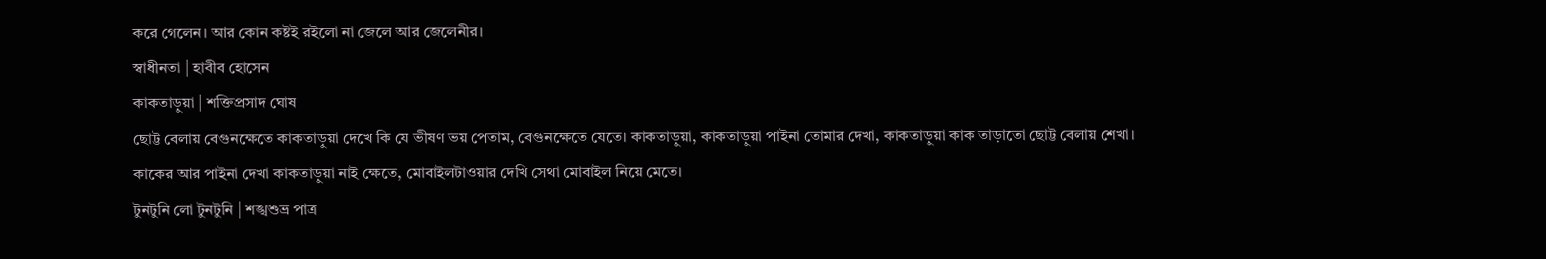করে গেলেন। আর কোন কষ্টই রইলো না জেলে আর জেলেনীর।
স্বাধীনতা | হাবীব হোসেন
কাকতাড়ুয়া | শক্তিপ্রসাদ ঘোষ
ছোট্ট বেলায় বেগুনক্ষেতে কাকতাড়ুয়া দেখে কি যে ভীষণ ভয় পেতাম, বেগুনক্ষেতে যেতে। কাকতাড়ুয়া, কাকতাড়ুয়া পাইনা তোমার দেখা, কাকতাড়ুয়া কাক তাড়াতো ছোট্ট বেলায় শেখা। কাকের আর পাইনা দেখা কাকতাড়ুয়া নাই ক্ষেতে, মোবাইলটাওয়ার দেখি সেথা মোবাইল নিয়ে মেতে।
টুনটুনি লো টুনটুনি | শঙ্খশুভ্র পাত্র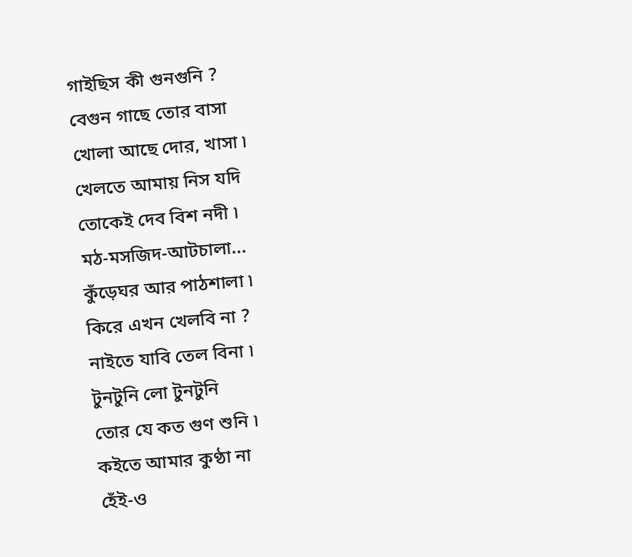গাইছিস কী গুনগুনি ?
বেগুন গাছে তোর বাসা
খোলা আছে দোর, খাসা ৷
খেলতে আমায় নিস যদি
তোকেই দেব বিশ নদী ৷
মঠ-মসজিদ-আটচালা...
কুঁড়েঘর আর পাঠশালা ৷
কিরে এখন খেলবি না ?
নাইতে যাবি তেল বিনা ৷
টুনটুনি লো টুনটুনি
তোর যে কত গুণ শুনি ৷
কইতে আমার কুণ্ঠা না
হেঁই-ও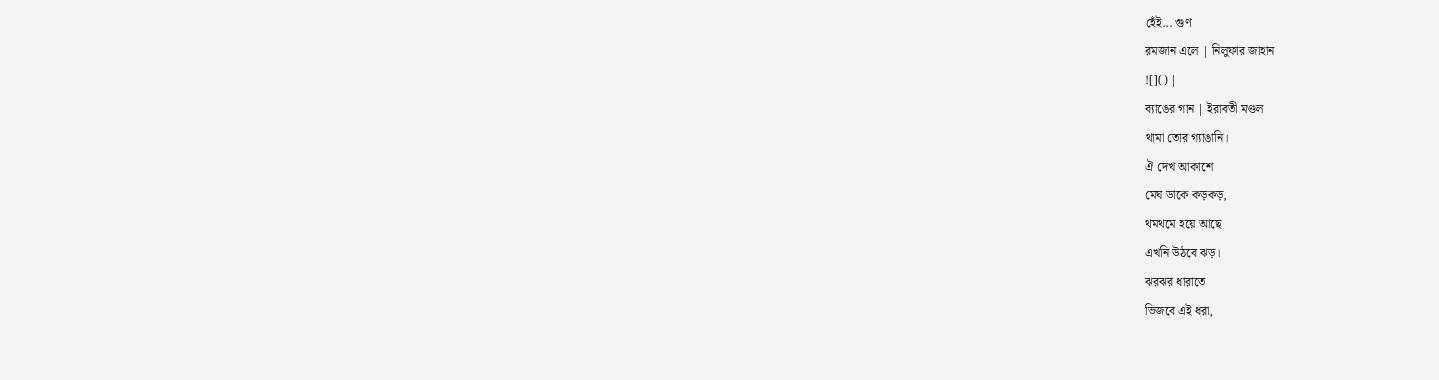হেঁই... গুণ
রমজান এলে | নিলুফার জাহান
![]() |
ব্যাঙের গান | ইরাবতী মণ্ডল
থামা তোর গ্যাঙানি।
ঐ দেখ আকাশে
মেঘ ডাকে কড়কড়,
থমথমে হয়ে আছে
এখনি উঠবে ঝড়।
ঝরঝর ধারাতে
ভিজবে এই ধরা,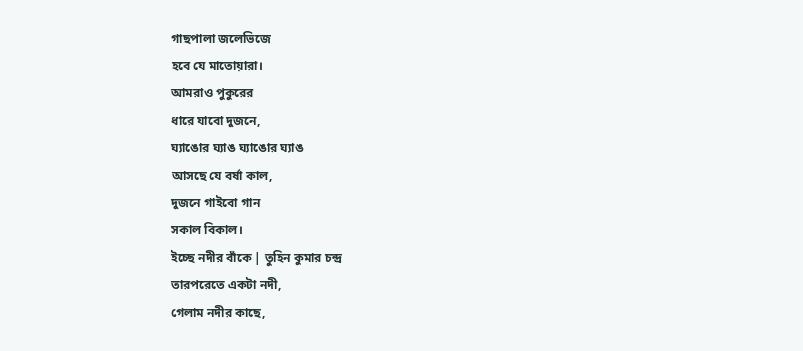গাছপালা জলেভিজে
হবে যে মাতোয়ারা।
আমরাও পুকুরের
ধারে যাবো দুজনে,
ঘ্যাঙোর ঘ্যাঙ ঘ্যাঙোর ঘ্যাঙ
আসছে যে বর্ষা কাল,
দুজনে গাইবো গান
সকাল বিকাল।
ইচ্ছে নদীর বাঁকে | তুহিন কুমার চন্দ্র
তারপরেতে একটা নদী,
গেলাম নদীর কাছে,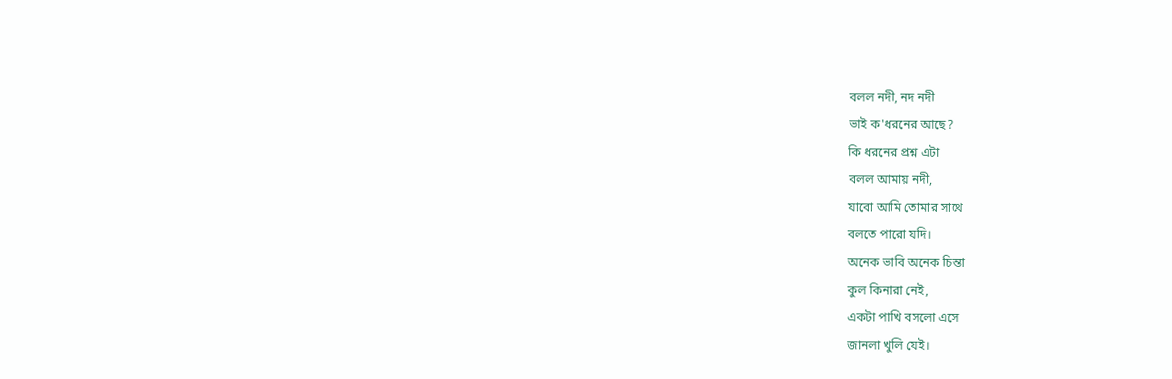বলল নদী, নদ নদী
ভাই ক'ধরনের আছে?
কি ধরনের প্রশ্ন এটা
বলল আমায় নদী,
যাবো আমি তোমার সাথে
বলতে পারো যদি।
অনেক ভাবি অনেক চিন্তা
কুল কিনারা নেই,
একটা পাখি বসলো এসে
জানলা খুলি যেই।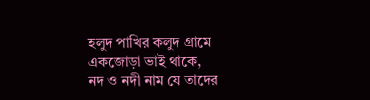হলুদ পাখির কলুদ গ্রামে
একজোড়া ভাই থাকে,
নদ ও নদী নাম যে তাদের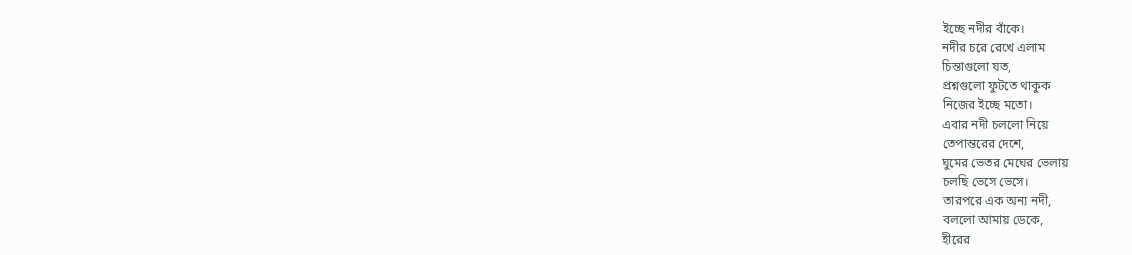ইচ্ছে নদীর বাঁকে।
নদীর চরে রেখে এলাম
চিন্তাগুলো যত,
প্রশ্নগুলো ফুটতে থাকুক
নিজের ইচ্ছে মতো।
এবার নদী চললো নিয়ে
তেপান্তরের দেশে,
ঘুমের ভেতর মেঘের ভেলায়
চলছি ভেসে ভেসে।
তারপরে এক অন্য নদী,
বললো আমায় ডেকে,
হীরের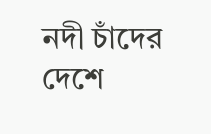নদী চাঁদের দেশে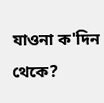যাওনা ক'দিন থেকে?